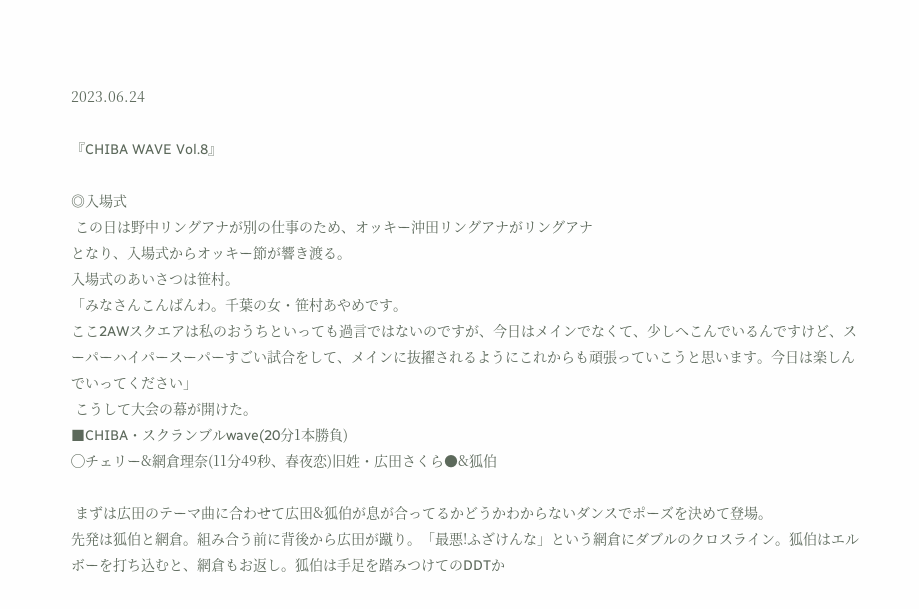2023.06.24

『CHIBA WAVE Vol.8』

◎入場式
 この日は野中リングアナが別の仕事のため、オッキー沖田リングアナがリングアナ
となり、入場式からオッキー節が響き渡る。
入場式のあいさつは笹村。
「みなさんこんばんわ。千葉の女・笹村あやめです。
ここ2AWスクエアは私のおうちといっても過言ではないのですが、今日はメインでなくて、少しへこんでいるんですけど、スーパーハイパースーパーすごい試合をして、メインに抜擢されるようにこれからも頑張っていこうと思います。今日は楽しんでいってください」
 こうして大会の幕が開けた。
■CHIBA・スクランブルwave(20分1本勝負)
◯チェリー&網倉理奈(11分49秒、春夜恋)旧姓・広田さくら●&狐伯

 まずは広田のテーマ曲に合わせて広田&狐伯が息が合ってるかどうかわからないダンスでポーズを決めて登場。
先発は狐伯と網倉。組み合う前に背後から広田が蹴り。「最悪!ふざけんな」という網倉にダブルのクロスライン。狐伯はエルボーを打ち込むと、網倉もお返し。狐伯は手足を踏みつけてのDDTか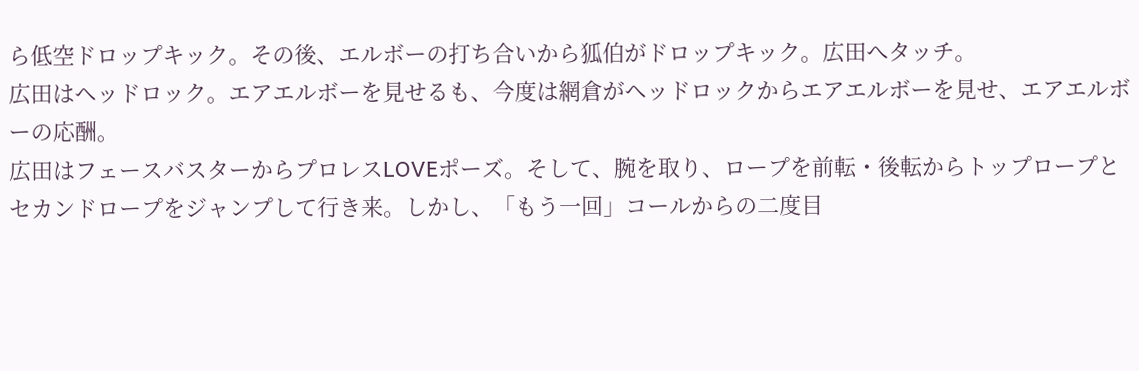ら低空ドロップキック。その後、エルボーの打ち合いから狐伯がドロップキック。広田へタッチ。
広田はヘッドロック。エアエルボーを見せるも、今度は網倉がヘッドロックからエアエルボーを見せ、エアエルボーの応酬。
広田はフェースバスターからプロレスLOVEポーズ。そして、腕を取り、ロープを前転・後転からトップロープとセカンドロープをジャンプして行き来。しかし、「もう一回」コールからの二度目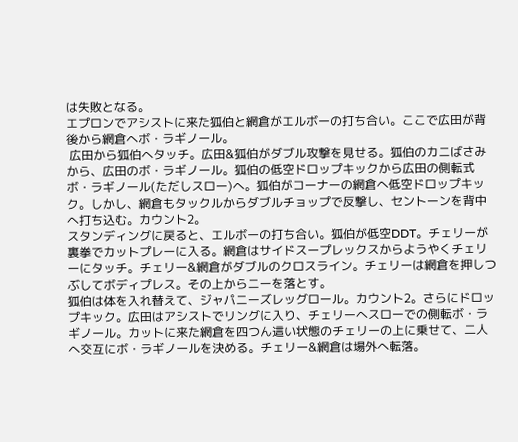は失敗となる。
エプロンでアシストに来た狐伯と網倉がエルボーの打ち合い。ここで広田が背後から網倉へボ・ラギノール。
 広田から狐伯へタッチ。広田&狐伯がダブル攻撃を見せる。狐伯のカニばさみから、広田のボ・ラギノール。狐伯の低空ドロップキックから広田の側転式ボ・ラギノール(ただしスロー)へ。狐伯がコーナーの網倉へ低空ドロップキック。しかし、網倉もタックルからダブルチョップで反撃し、セントーンを背中へ打ち込む。カウント2。
スタンディングに戻ると、エルボーの打ち合い。狐伯が低空DDT。チェリーが裏拳でカットプレーに入る。網倉はサイドスープレックスからようやくチェリーにタッチ。チェリー&網倉がダブルのクロスライン。チェリーは網倉を押しつぶしてボディプレス。その上からニーを落とす。
狐伯は体を入れ替えて、ジャパニーズレッグロール。カウント2。さらにドロップキック。広田はアシストでリングに入り、チェリーへスローでの側転ボ・ラギノール。カットに来た網倉を四つん這い状態のチェリーの上に乗せて、二人へ交互にボ・ラギノールを決める。チェリー&網倉は場外へ転落。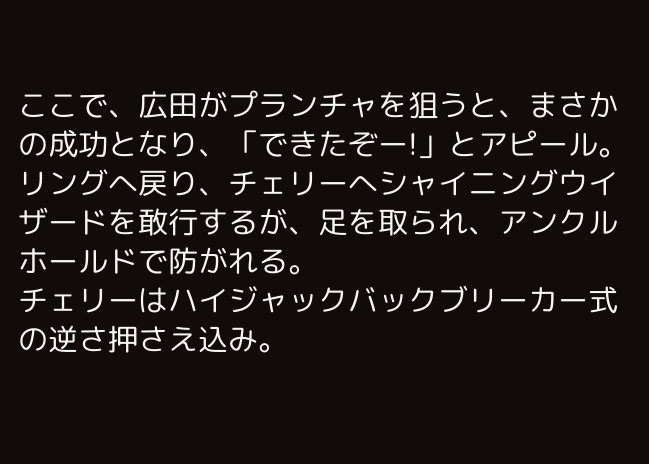ここで、広田がプランチャを狙うと、まさかの成功となり、「できたぞー!」とアピール。リングへ戻り、チェリーへシャイニングウイザードを敢行するが、足を取られ、アンクルホールドで防がれる。
チェリーはハイジャックバックブリーカー式の逆さ押さえ込み。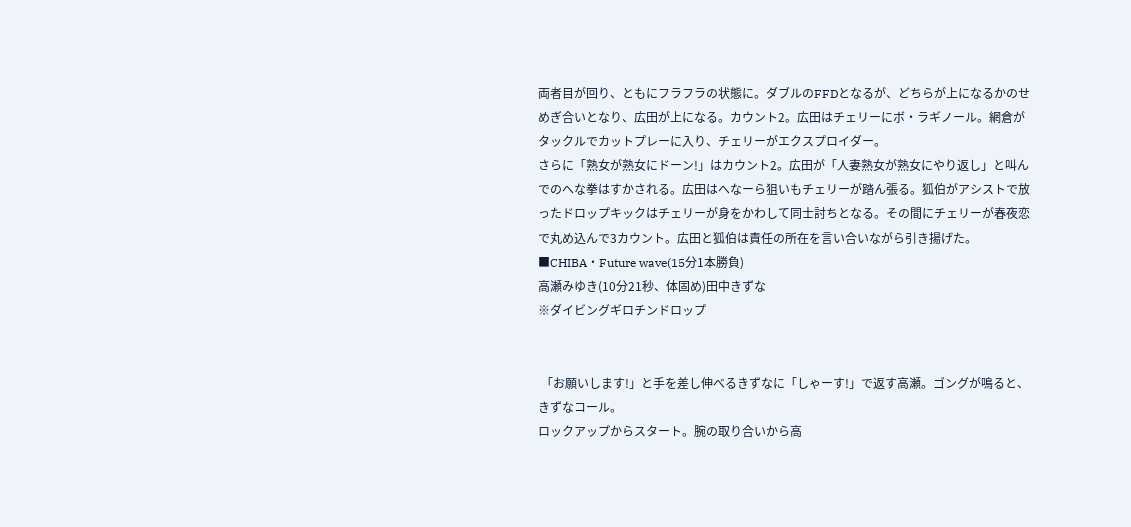両者目が回り、ともにフラフラの状態に。ダブルのFFDとなるが、どちらが上になるかのせめぎ合いとなり、広田が上になる。カウント2。広田はチェリーにボ・ラギノール。網倉がタックルでカットプレーに入り、チェリーがエクスプロイダー。
さらに「熟女が熟女にドーン!」はカウント2。広田が「人妻熟女が熟女にやり返し」と叫んでのへな拳はすかされる。広田はへなーら狙いもチェリーが踏ん張る。狐伯がアシストで放ったドロップキックはチェリーが身をかわして同士討ちとなる。その間にチェリーが春夜恋で丸め込んで3カウント。広田と狐伯は責任の所在を言い合いながら引き揚げた。
■CHIBA・Future wave(15分1本勝負)
高瀬みゆき(10分21秒、体固め)田中きずな
※ダイビングギロチンドロップ


 「お願いします!」と手を差し伸べるきずなに「しゃーす!」で返す高瀬。ゴングが鳴ると、きずなコール。
ロックアップからスタート。腕の取り合いから高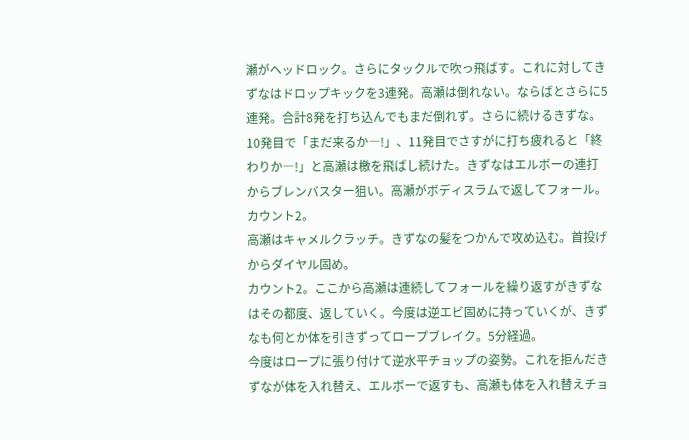瀬がヘッドロック。さらにタックルで吹っ飛ばす。これに対してきずなはドロップキックを3連発。高瀬は倒れない。ならばとさらに5連発。合計8発を打ち込んでもまだ倒れず。さらに続けるきずな。10発目で「まだ来るか―!」、11発目でさすがに打ち疲れると「終わりか―!」と高瀬は檄を飛ばし続けた。きずなはエルボーの連打からブレンバスター狙い。高瀬がボディスラムで返してフォール。カウント2。
高瀬はキャメルクラッチ。きずなの髪をつかんで攻め込む。首投げからダイヤル固め。
カウント2。ここから高瀬は連続してフォールを繰り返すがきずなはその都度、返していく。今度は逆エビ固めに持っていくが、きずなも何とか体を引きずってロープブレイク。5分経過。
今度はロープに張り付けて逆水平チョップの姿勢。これを拒んだきずなが体を入れ替え、エルボーで返すも、高瀬も体を入れ替えチョ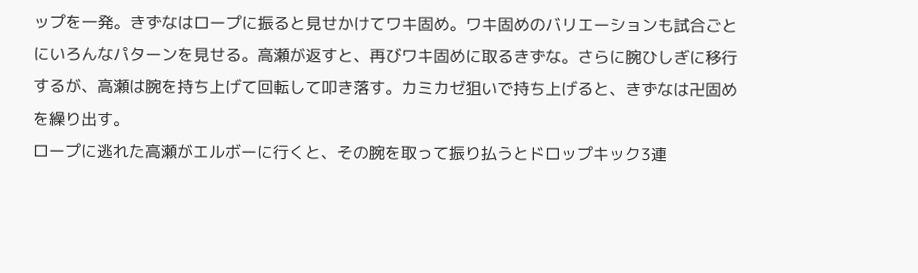ップを一発。きずなはロープに振ると見せかけてワキ固め。ワキ固めのバリエーションも試合ごとにいろんなパターンを見せる。高瀬が返すと、再びワキ固めに取るきずな。さらに腕ひしぎに移行するが、高瀬は腕を持ち上げて回転して叩き落す。カミカゼ狙いで持ち上げると、きずなは卍固めを繰り出す。
ロープに逃れた高瀬がエルボーに行くと、その腕を取って振り払うとドロップキック3連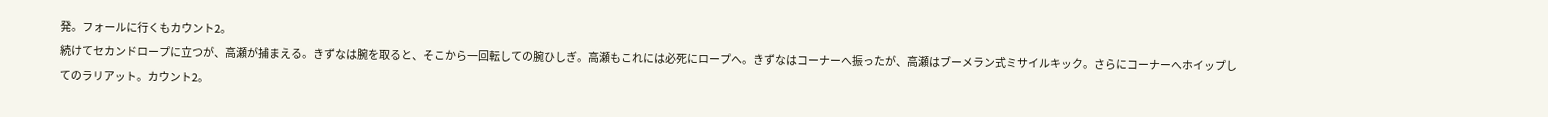発。フォールに行くもカウント2。
続けてセカンドロープに立つが、高瀬が捕まえる。きずなは腕を取ると、そこから一回転しての腕ひしぎ。高瀬もこれには必死にロープへ。きずなはコーナーへ振ったが、高瀬はブーメラン式ミサイルキック。さらにコーナーへホイップしてのラリアット。カウント2。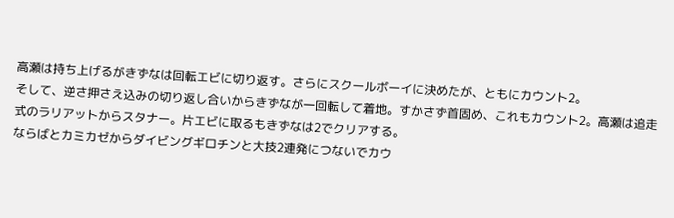高瀬は持ち上げるがきずなは回転エビに切り返す。さらにスクールボーイに決めたが、ともにカウント2。
そして、逆さ押さえ込みの切り返し合いからきずなが一回転して着地。すかさず首固め、これもカウント2。高瀬は追走式のラリアットからスタナー。片エビに取るもきずなは2でクリアする。
ならばとカミカゼからダイビングギロチンと大技2連発につないでカウ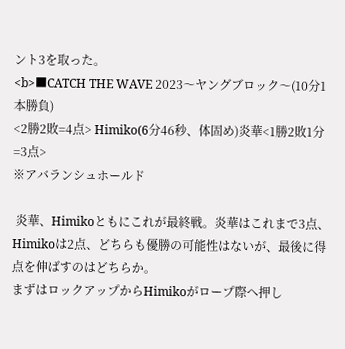ント3を取った。
<b>■CATCH THE WAVE 2023〜ヤングブロック〜(10分1本勝負)
<2勝2敗=4点> Himiko(6分46秒、体固め)炎華<1勝2敗1分=3点>
※アバランシュホールド

 炎華、Himikoともにこれが最終戦。炎華はこれまで3点、Himikoは2点、どちらも優勝の可能性はないが、最後に得点を伸ばすのはどちらか。
まずはロックアップからHimikoがロープ際へ押し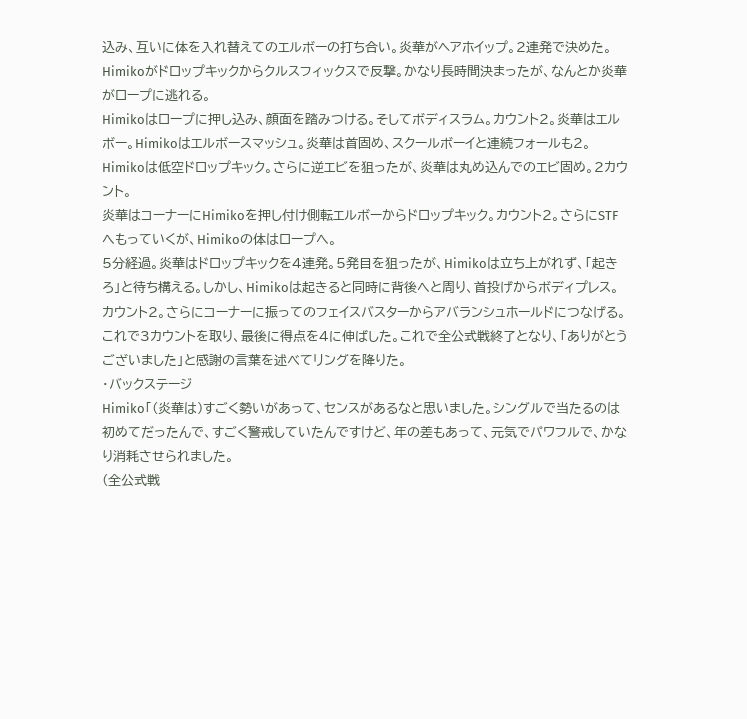込み、互いに体を入れ替えてのエルボーの打ち合い。炎華がヘアホイップ。2連発で決めた。Himikoがドロップキックからクルスフィックスで反撃。かなり長時間決まったが、なんとか炎華がロープに逃れる。
Himikoはロープに押し込み、顔面を踏みつける。そしてボディスラム。カウント2。炎華はエルボー。Himikoはエルボースマッシュ。炎華は首固め、スクールボーイと連続フォールも2。
Himikoは低空ドロップキック。さらに逆エビを狙ったが、炎華は丸め込んでのエビ固め。2カウント。
炎華はコーナーにHimikoを押し付け側転エルボーからドロップキック。カウント2。さらにSTFへもっていくが、Himikoの体はロープへ。
5分経過。炎華はドロップキックを4連発。5発目を狙ったが、Himikoは立ち上がれず、「起きろ」と待ち構える。しかし、Himikoは起きると同時に背後へと周り、首投げからボディプレス。
カウント2。さらにコーナーに振ってのフェイスバスターからアバランシュホールドにつなげる。これで3カウントを取り、最後に得点を4に伸ばした。これで全公式戦終了となり、「ありがとうございました」と感謝の言葉を述べてリングを降りた。
・バックステージ
Himiko「(炎華は)すごく勢いがあって、センスがあるなと思いました。シングルで当たるのは初めてだったんで、すごく警戒していたんですけど、年の差もあって、元気でパワフルで、かなり消耗させられました。
(全公式戦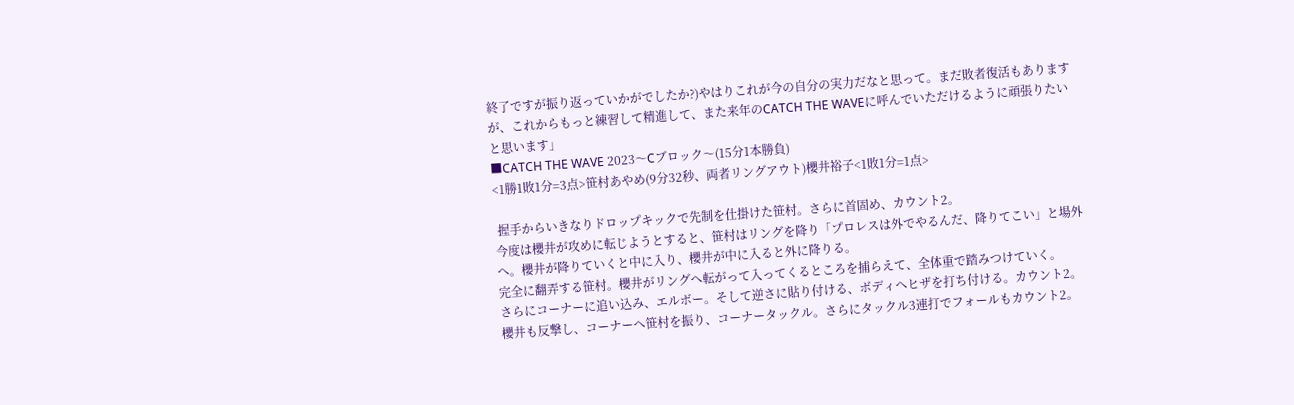終了ですが振り返っていかがでしたか?)やはりこれが今の自分の実力だなと思って。まだ敗者復活もありますが、これからもっと練習して精進して、また来年のCATCH THE WAVEに呼んでいただけるように頑張りたいと思います」
■CATCH THE WAVE 2023〜Cブロック〜(15分1本勝負)
<1勝1敗1分=3点>笹村あやめ(9分32秒、両者リングアウト)櫻井裕子<1敗1分=1点>

 握手からいきなりドロップキックで先制を仕掛けた笹村。さらに首固め、カウント2。
今度は櫻井が攻めに転じようとすると、笹村はリングを降り「プロレスは外でやるんだ、降りてこい」と場外へ。櫻井が降りていくと中に入り、櫻井が中に入ると外に降りる。
完全に翻弄する笹村。櫻井がリングへ転がって入ってくるところを捕らえて、全体重で踏みつけていく。
さらにコーナーに追い込み、エルボー。そして逆さに貼り付ける、ボディへヒザを打ち付ける。カウント2。
櫻井も反撃し、コーナーへ笹村を振り、コーナータックル。さらにタックル3連打でフォールもカウント2。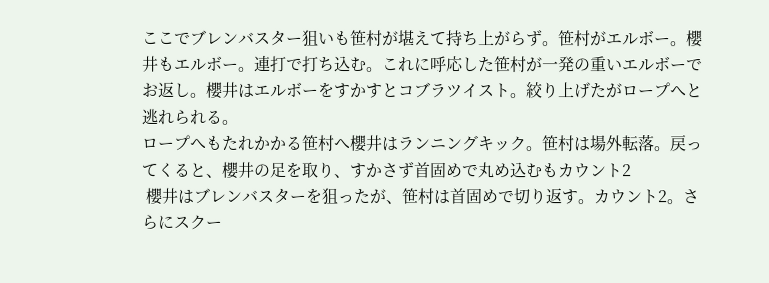ここでブレンバスター狙いも笹村が堪えて持ち上がらず。笹村がエルボー。櫻井もエルボー。連打で打ち込む。これに呼応した笹村が一発の重いエルボーでお返し。櫻井はエルボーをすかすとコブラツイスト。絞り上げたがロープへと逃れられる。
ロープへもたれかかる笹村へ櫻井はランニングキック。笹村は場外転落。戻ってくると、櫻井の足を取り、すかさず首固めで丸め込むもカウント2
 櫻井はブレンバスターを狙ったが、笹村は首固めで切り返す。カウント2。さらにスクー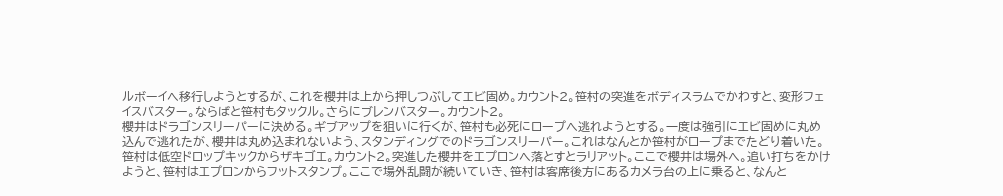ルボーイへ移行しようとするが、これを櫻井は上から押しつぶしてエビ固め。カウント2。笹村の突進をボディスラムでかわすと、変形フェイスバスター。ならばと笹村もタックル。さらにブレンバスター。カウント2。
櫻井はドラゴンスリーパーに決める。ギブアップを狙いに行くが、笹村も必死にロープへ逃れようとする。一度は強引にエビ固めに丸め込んで逃れたが、櫻井は丸め込まれないよう、スタンディングでのドラゴンスリーパー。これはなんとか笹村がロープまでたどり着いた。
笹村は低空ドロップキックからザキゴエ。カウント2。突進した櫻井をエプロンへ落とすとラリアット。ここで櫻井は場外へ。追い打ちをかけようと、笹村はエプロンからフットスタンプ。ここで場外乱闘が続いていき、笹村は客席後方にあるカメラ台の上に乗ると、なんと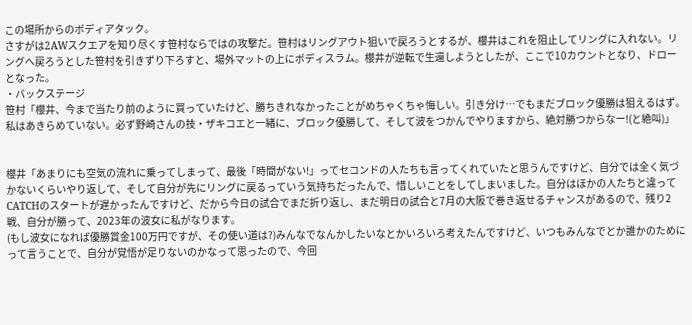この場所からのボディアタック。
さすがは2AWスクエアを知り尽くす笹村ならではの攻撃だ。笹村はリングアウト狙いで戻ろうとするが、櫻井はこれを阻止してリングに入れない。リングへ戻ろうとした笹村を引きずり下ろすと、場外マットの上にボディスラム。櫻井が逆転で生還しようとしたが、ここで10カウントとなり、ドローとなった。
・バックステージ
笹村「櫻井、今まで当たり前のように買っていたけど、勝ちきれなかったことがめちゃくちゃ悔しい。引き分け…でもまだブロック優勝は狙えるはず。私はあきらめていない。必ず野崎さんの技・ザキコエと一緒に、ブロック優勝して、そして波をつかんでやりますから、絶対勝つからなー!(と絶叫)」


櫻井「あまりにも空気の流れに乗ってしまって、最後「時間がない!」ってセコンドの人たちも言ってくれていたと思うんですけど、自分では全く気づかないくらいやり返して、そして自分が先にリングに戻るっていう気持ちだったんで、惜しいことをしてしまいました。自分はほかの人たちと違ってCATCHのスタートが遅かったんですけど、だから今日の試合でまだ折り返し、まだ明日の試合と7月の大阪で巻き返せるチャンスがあるので、残り2戦、自分が勝って、2023年の波女に私がなります。
(もし波女になれば優勝賞金100万円ですが、その使い道は?)みんなでなんかしたいなとかいろいろ考えたんですけど、いつもみんなでとか誰かのためにって言うことで、自分が覚悟が足りないのかなって思ったので、今回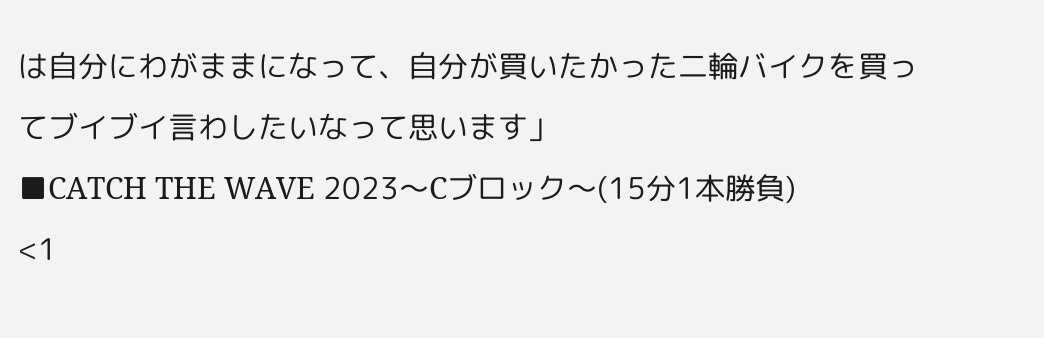は自分にわがままになって、自分が買いたかった二輪バイクを買ってブイブイ言わしたいなって思います」
■CATCH THE WAVE 2023〜Cブロック〜(15分1本勝負)
<1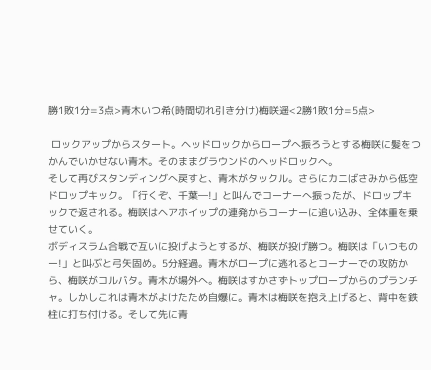勝1敗1分=3点>青木いつ希(時間切れ引き分け)梅咲遥<2勝1敗1分=5点>

 ロックアップからスタート。ヘッドロックからロープへ振ろうとする梅咲に髪をつかんでいかせない青木。そのままグラウンドのヘッドロックへ。
そして再びスタンディングへ戻すと、青木がタックル。さらにカニばさみから低空ドロップキック。「行くぞ、千葉―!」と叫んでコーナーへ振ったが、ドロップキックで返される。梅咲はヘアホイップの連発からコーナーに追い込み、全体重を乗せていく。
ボディスラム合戦で互いに投げようとするが、梅咲が投げ勝つ。梅咲は「いつものー!」と叫ぶと弓矢固め。5分経過。青木がロープに逃れるとコーナーでの攻防から、梅咲がコルバタ。青木が場外へ。梅咲はすかさずトップロープからのプランチャ。しかしこれは青木がよけたため自爆に。青木は梅咲を抱え上げると、背中を鉄柱に打ち付ける。そして先に青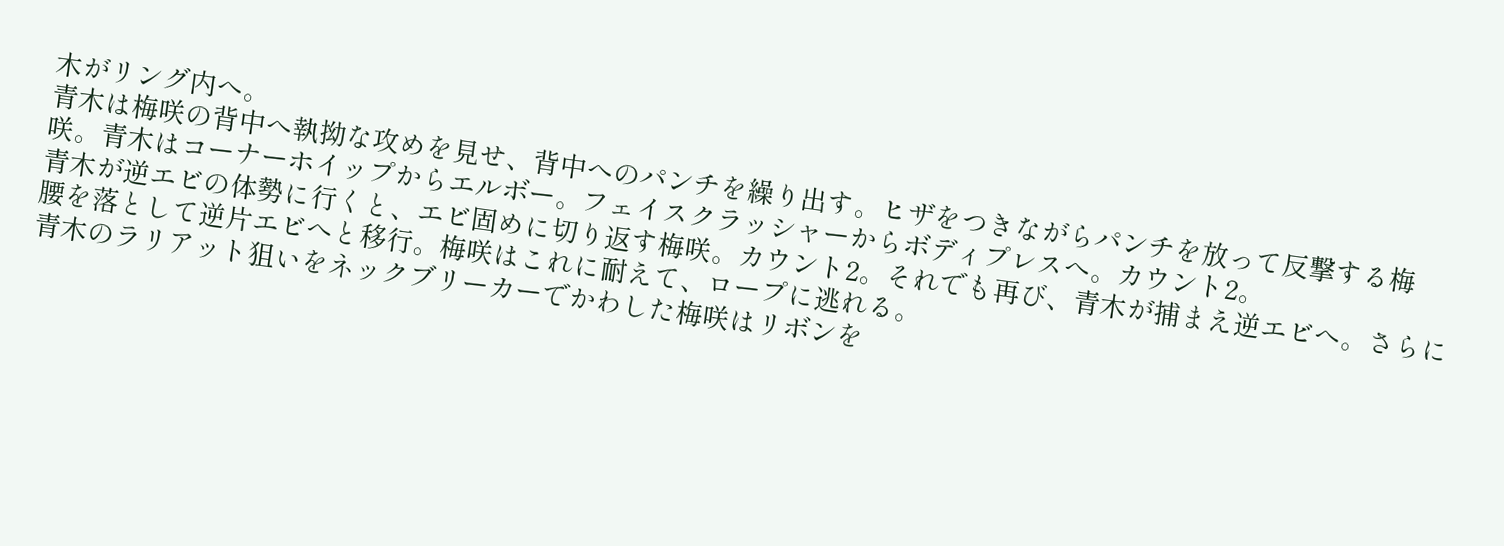木がリング内へ。
青木は梅咲の背中へ執拗な攻めを見せ、背中へのパンチを繰り出す。ヒザをつきながらパンチを放って反撃する梅咲。青木はコーナーホイップからエルボー。フェイスクラッシャーからボディプレスへ。カウント2。
青木が逆エビの体勢に行くと、エビ固めに切り返す梅咲。カウント2。それでも再び、青木が捕まえ逆エビへ。さらに腰を落として逆片エビへと移行。梅咲はこれに耐えて、ロープに逃れる。
青木のラリアット狙いをネックブリーカーでかわした梅咲はリボンを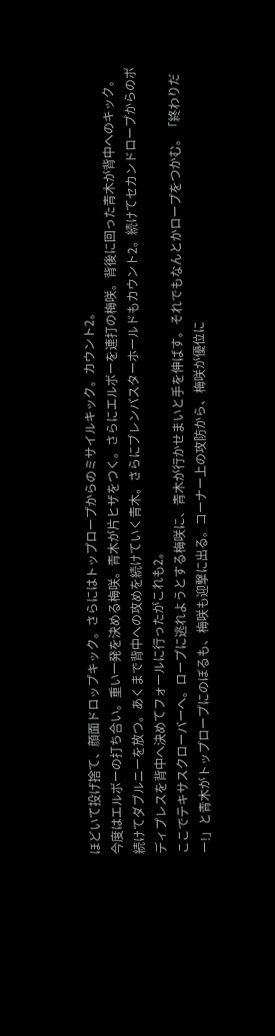ほどいて投げ捨て、顔面ドロップキック。さらにはトップロープからのミサイルキック。カウント2。
今度はエルボーの打ち合い。重い一発を決める梅咲。青木が片ヒザをつく。さらにエルボーを連打の梅咲。背後に回った青木が背中へのキック。続けてダブルニーを放つ。あくまで背中への攻めを続けていく青木。さらにブレンバスターホールドもカウント2。続けてセカンドロープからのボディプレスを背中へ決めてフォールに行ったがこれも2。
ここでテキサスクローバーへ。ロープに逃れようとする梅咲に、青木が行かせまいと手を伸ばす。それでもなんとかロープをつかむ。「終わりだー!」と青木がトップロープにのぼるも、梅咲も迎撃に出る。コーナー上の攻防から、梅咲が優位に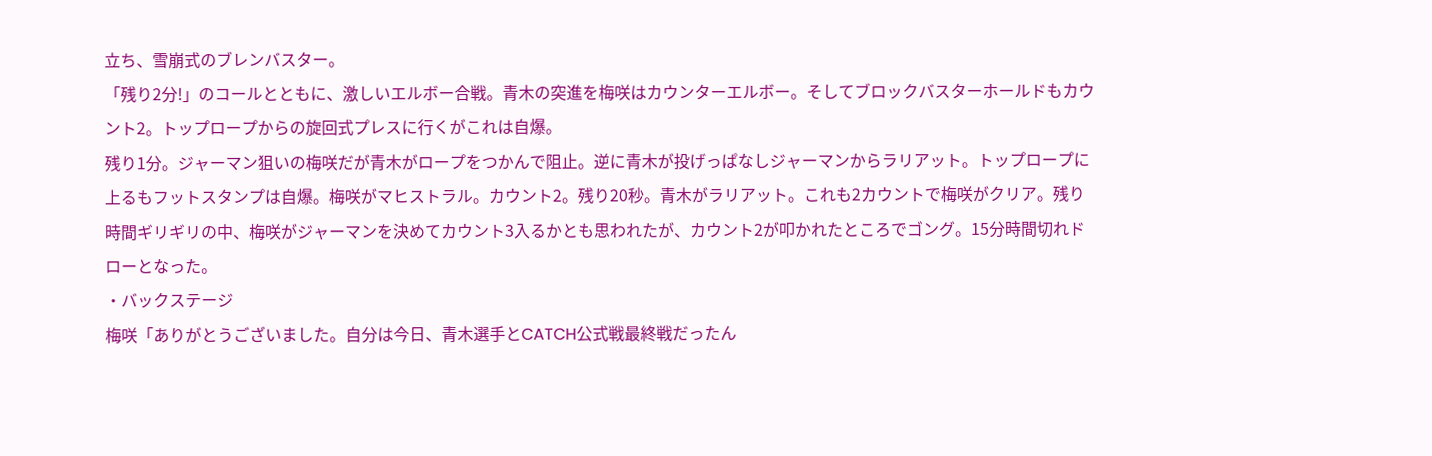立ち、雪崩式のブレンバスター。
「残り2分!」のコールとともに、激しいエルボー合戦。青木の突進を梅咲はカウンターエルボー。そしてブロックバスターホールドもカウント2。トップロープからの旋回式プレスに行くがこれは自爆。
残り1分。ジャーマン狙いの梅咲だが青木がロープをつかんで阻止。逆に青木が投げっぱなしジャーマンからラリアット。トップロープに上るもフットスタンプは自爆。梅咲がマヒストラル。カウント2。残り20秒。青木がラリアット。これも2カウントで梅咲がクリア。残り時間ギリギリの中、梅咲がジャーマンを決めてカウント3入るかとも思われたが、カウント2が叩かれたところでゴング。15分時間切れドローとなった。
・バックステージ
梅咲「ありがとうございました。自分は今日、青木選手とCATCH公式戦最終戦だったん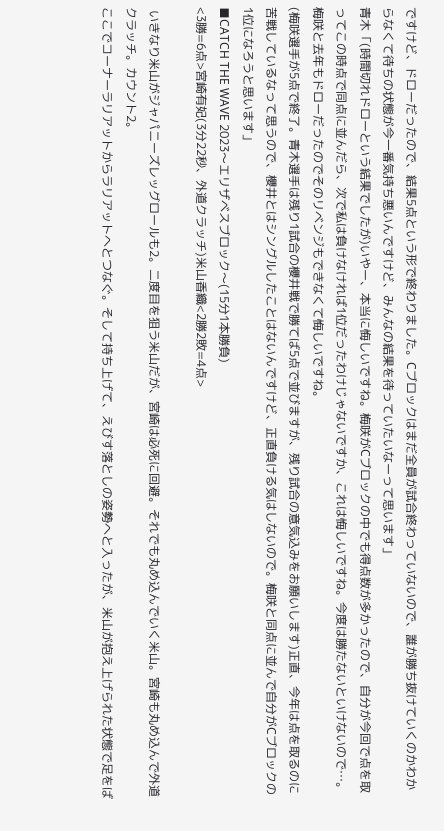ですけど、ドローだったので、結果5点という形で終わりました。Cブロックはまだ全員が試合終わっていないので、誰が勝ち抜けていくのかわからなくて待ちの状態が今一番気持ち悪いんですけど、みんなの結果を待っていたいなーって思います」
青木「(時間切れドローという結果でしたが)いやー、本当に悔しいですね。梅咲がCブロックの中でも得点数が多かったので、自分が今回で点を取ってこの時点で同点に並んだら、次で私は負けなければ1位だったわけじゃないですか、これは悔しいですね。今度は勝たないといけないので…。梅咲と去年もドローだったのでそのリベンジもできなくて悔しいですね。
(梅咲選手が5点で終了。青木選手は残り1試合の櫻井戦で勝てば5点で並びますが、残り試合の意気込みをお願いします)正直、今年は点を取るのに苦戦しているなって思うので、櫻井とはシングルしたことはないんですけど、正直負ける気はしないので。梅咲と同点に並んで自分がCブロックの1位になろうと思います」
■CATCH THE WAVE 2023〜エリザベスブロック〜(15分1本勝負)
<3勝=6点>宮崎有妃(3分22秒、外道クラッチ)米山香織<2勝2敗=4点>

 いきなり米山がジャパニーズレッグロールも2。二度目を狙う米山だが、宮崎は必死に回避。それでも丸め込んでいく米山。宮崎も丸め込んで外道クラッチ。カウント2。
ここでコーナーラリアットからラリアットへとつなぐ。そして持ち上げて、えびす落としの姿勢へと入ったが、米山が抱え上げられた状態で足をば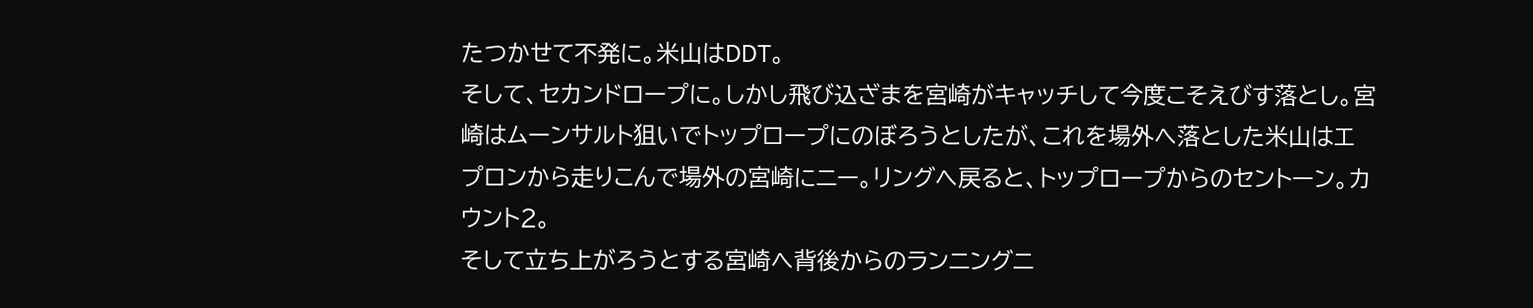たつかせて不発に。米山はDDT。
そして、セカンドロープに。しかし飛び込ざまを宮崎がキャッチして今度こそえびす落とし。宮崎はムーンサルト狙いでトップロープにのぼろうとしたが、これを場外へ落とした米山はエプロンから走りこんで場外の宮崎にニー。リングへ戻ると、トップロープからのセントーン。カウント2。
そして立ち上がろうとする宮崎へ背後からのランニングニ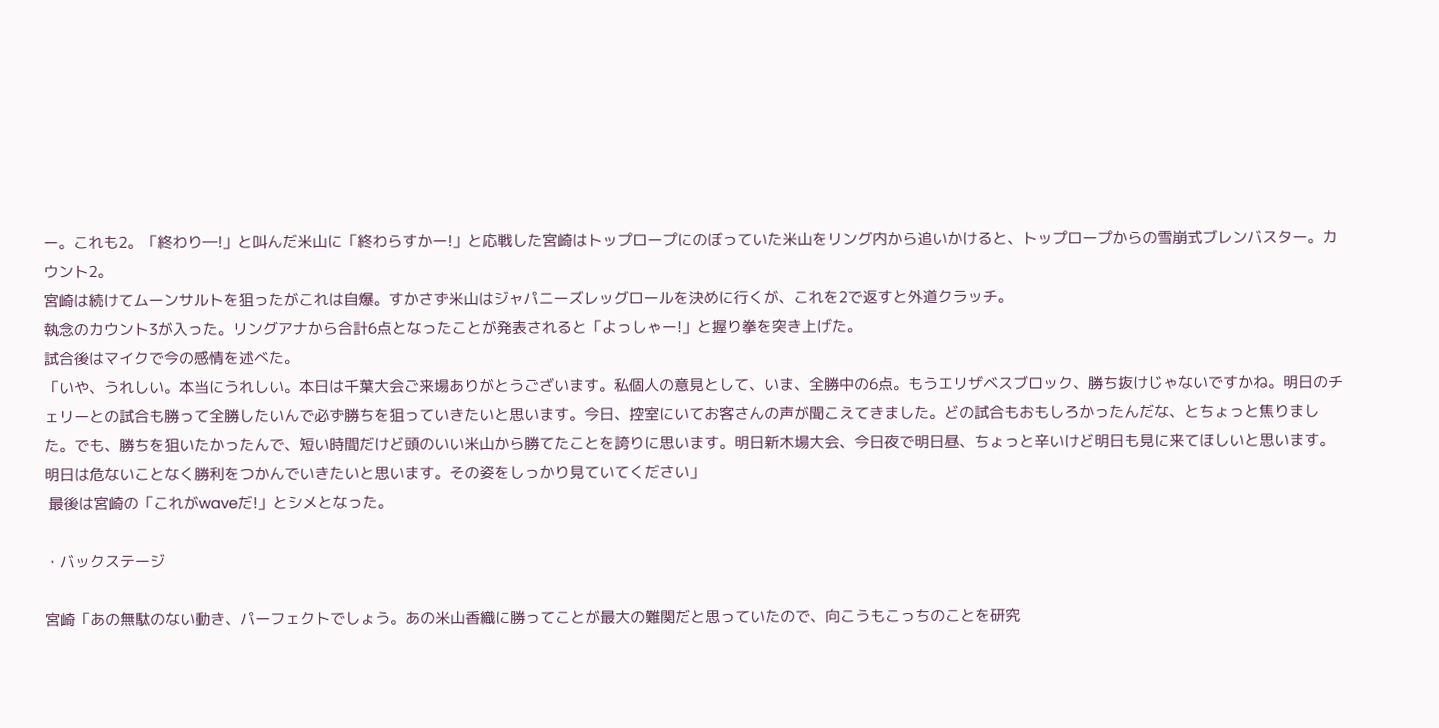ー。これも2。「終わり―!」と叫んだ米山に「終わらすかー!」と応戦した宮崎はトップロープにのぼっていた米山をリング内から追いかけると、トップロープからの雪崩式ブレンバスター。カウント2。
宮崎は続けてムーンサルトを狙ったがこれは自爆。すかさず米山はジャパニーズレッグロールを決めに行くが、これを2で返すと外道クラッチ。
執念のカウント3が入った。リングアナから合計6点となったことが発表されると「よっしゃー!」と握り拳を突き上げた。
試合後はマイクで今の感情を述べた。
「いや、うれしい。本当にうれしい。本日は千葉大会ご来場ありがとうございます。私個人の意見として、いま、全勝中の6点。もうエリザベスブロック、勝ち抜けじゃないですかね。明日のチェリーとの試合も勝って全勝したいんで必ず勝ちを狙っていきたいと思います。今日、控室にいてお客さんの声が聞こえてきました。どの試合もおもしろかったんだな、とちょっと焦りました。でも、勝ちを狙いたかったんで、短い時間だけど頭のいい米山から勝てたことを誇りに思います。明日新木場大会、今日夜で明日昼、ちょっと辛いけど明日も見に来てほしいと思います。明日は危ないことなく勝利をつかんでいきたいと思います。その姿をしっかり見ていてください」
 最後は宮崎の「これがwaveだ!」とシメとなった。

・バックステージ

宮崎「あの無駄のない動き、パーフェクトでしょう。あの米山香織に勝ってことが最大の難関だと思っていたので、向こうもこっちのことを研究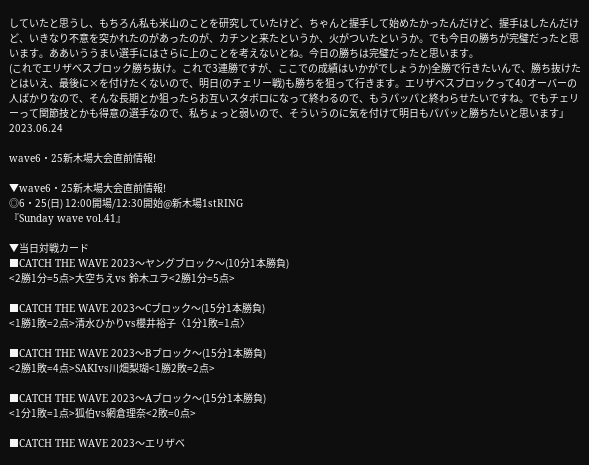していたと思うし、もちろん私も米山のことを研究していたけど、ちゃんと握手して始めたかったんだけど、握手はしたんだけど、いきなり不意を突かれたのがあったのが、カチンと来たというか、火がついたというか。でも今日の勝ちが完璧だったと思います。ああいううまい選手にはさらに上のことを考えないとね。今日の勝ちは完璧だったと思います。
(これでエリザベスブロック勝ち抜け。これで3連勝ですが、ここでの成績はいかがでしょうか)全勝で行きたいんで、勝ち抜けたとはいえ、最後に×を付けたくないので、明日(のチェリー戦)も勝ちを狙って行きます。エリザベスブロックって40オーバーの人ばかりなので、そんな長期とか狙ったらお互いスタボロになって終わるので、もうパッパと終わらせたいですね。でもチェリーって関節技とかも得意の選手なので、私ちょっと弱いので、そういうのに気を付けて明日もパパッと勝ちたいと思います」
2023.06.24

wave6・25新木場大会直前情報!

▼wave6・25新木場大会直前情報!
◎6・25(日) 12:00開場/12:30開始@新木場1stRING
『Sunday wave vol.41』

▼当日対戦カード
■CATCH THE WAVE 2023〜ヤングブロック〜(10分1本勝負)
<2勝1分=5点>大空ちえvs 鈴木ユラ<2勝1分=5点>

■CATCH THE WAVE 2023〜Cブロック〜(15分1本勝負)
<1勝1敗=2点>清水ひかりvs櫻井裕子〈1分1敗=1点〉

■CATCH THE WAVE 2023〜Bブロック〜(15分1本勝負)
<2勝1敗=4点>SAKIvs川畑梨瑚<1勝2敗=2点>

■CATCH THE WAVE 2023〜Aブロック〜(15分1本勝負)
<1分1敗=1点>狐伯vs網倉理奈<2敗=0点>

■CATCH THE WAVE 2023〜エリザベ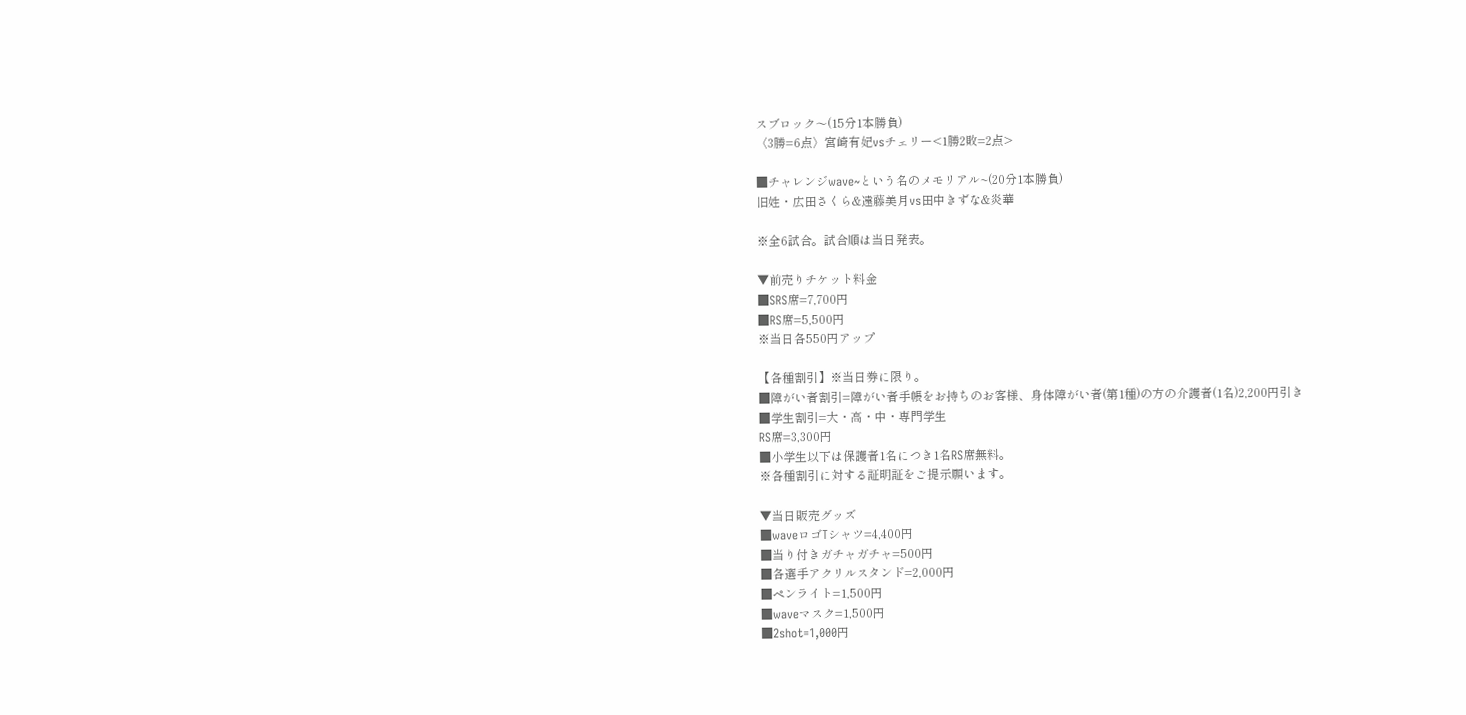スブロック〜(15分1本勝負)
〈3勝=6点〉宮崎有妃vsチェリー<1勝2敗=2点>

■チャレンジwave~という名のメモリアル~(20分1本勝負)
旧姓・広田さくら&遠藤美月vs田中きずな&炎華

※全6試合。試合順は当日発表。

▼前売りチケット料金
■SRS席=7,700円
■RS席=5,500円
※当日各550円アップ

【各種割引】※当日券に限り。
■障がい者割引=障がい者手帳をお持ちのお客様、身体障がい者(第1種)の方の介護者(1名)2,200円引き
■学生割引=大・高・中・専門学生
RS席=3,300円
■小学生以下は保護者1名につき1名RS席無料。
※各種割引に対する証明証をご提示願います。

▼当日販売グッズ
■waveロゴTシャツ=4,400円
■当り付きガチャガチャ=500円
■各選手アクリルスタンド=2,000円
■ペンライト=1,500円
■waveマスク=1,500円
■2shot=1,000円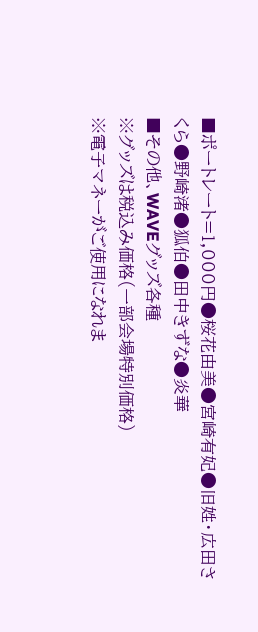■ポートレート=1,000円●桜花由美●宮崎有妃●旧姓・広田さくら●野崎渚●狐伯●田中きずな●炎華
■その他、WAVEグッズ各種
※グッズは税込み価格(一部会場特別価格)
※電子マネーがご使用になれま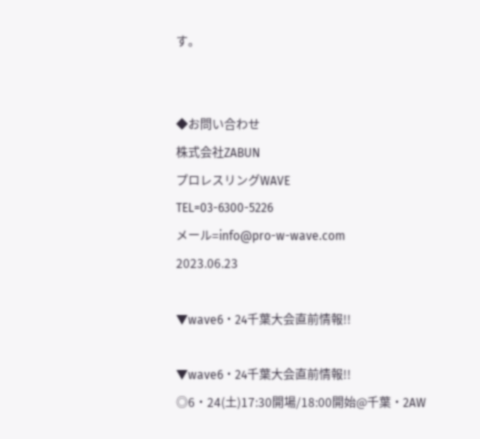す。


◆お問い合わせ
株式会社ZABUN
プロレスリングWAVE
TEL=03-6300-5226
メール=info@pro-w-wave.com
2023.06.23

▼wave6・24千葉大会直前情報!!

▼wave6・24千葉大会直前情報!!
◎6・24(土)17:30開場/18:00開始@千葉・2AW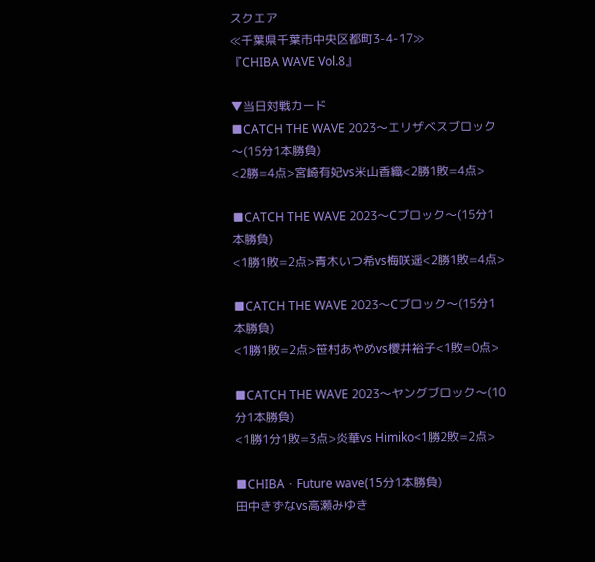スクエア
≪千葉県千葉市中央区都町3-4-17≫
『CHIBA WAVE Vol.8』

▼当日対戦カード
■CATCH THE WAVE 2023〜エリザベスブロック〜(15分1本勝負)
<2勝=4点>宮崎有妃vs米山香織<2勝1敗=4点>

■CATCH THE WAVE 2023〜Cブロック〜(15分1本勝負)
<1勝1敗=2点>青木いつ希vs梅咲遥<2勝1敗=4点>

■CATCH THE WAVE 2023〜Cブロック〜(15分1本勝負)
<1勝1敗=2点>笹村あやめvs櫻井裕子<1敗=0点>

■CATCH THE WAVE 2023〜ヤングブロック〜(10分1本勝負)
<1勝1分1敗=3点>炎華vs Himiko<1勝2敗=2点>

■CHIBA・Future wave(15分1本勝負)
田中きずなvs高瀬みゆき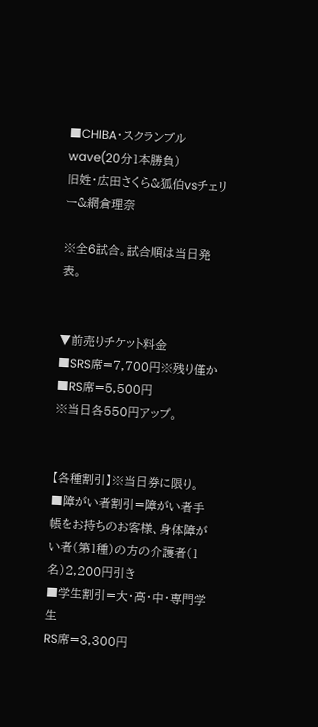■CHIBA・スクランブルwave(20分1本勝負)
旧姓・広田さくら&狐伯vsチェリー&網倉理奈

※全6試合。試合順は当日発表。


▼前売りチケット料金
■SRS席=7,700円※残り僅か
■RS席=5,500円
※当日各550円アップ。


【各種割引】※当日券に限り。
■障がい者割引=障がい者手帳をお持ちのお客様、身体障がい者(第1種)の方の介護者(1名)2,200円引き
■学生割引=大・高・中・専門学生
RS席=3,300円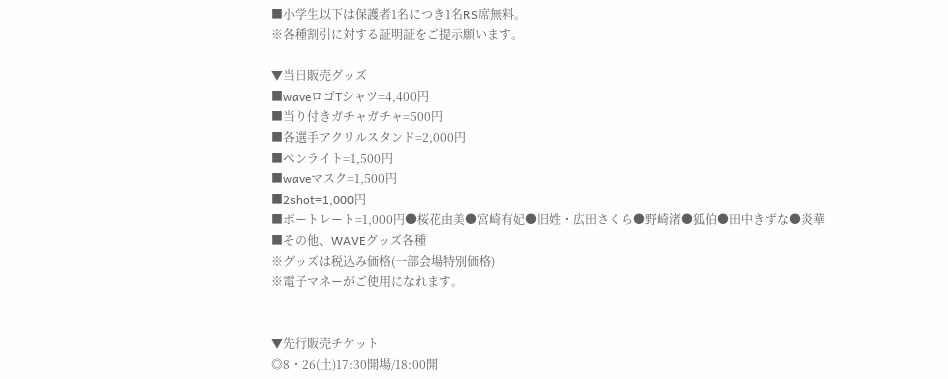■小学生以下は保護者1名につき1名RS席無料。
※各種割引に対する証明証をご提示願います。

▼当日販売グッズ
■waveロゴTシャツ=4,400円
■当り付きガチャガチャ=500円
■各選手アクリルスタンド=2,000円
■ペンライト=1,500円
■waveマスク=1,500円
■2shot=1,000円
■ポートレート=1,000円●桜花由美●宮崎有妃●旧姓・広田さくら●野崎渚●狐伯●田中きずな●炎華
■その他、WAVEグッズ各種
※グッズは税込み価格(一部会場特別価格)
※電子マネーがご使用になれます。


▼先行販売チケット
◎8・26(土)17:30開場/18:00開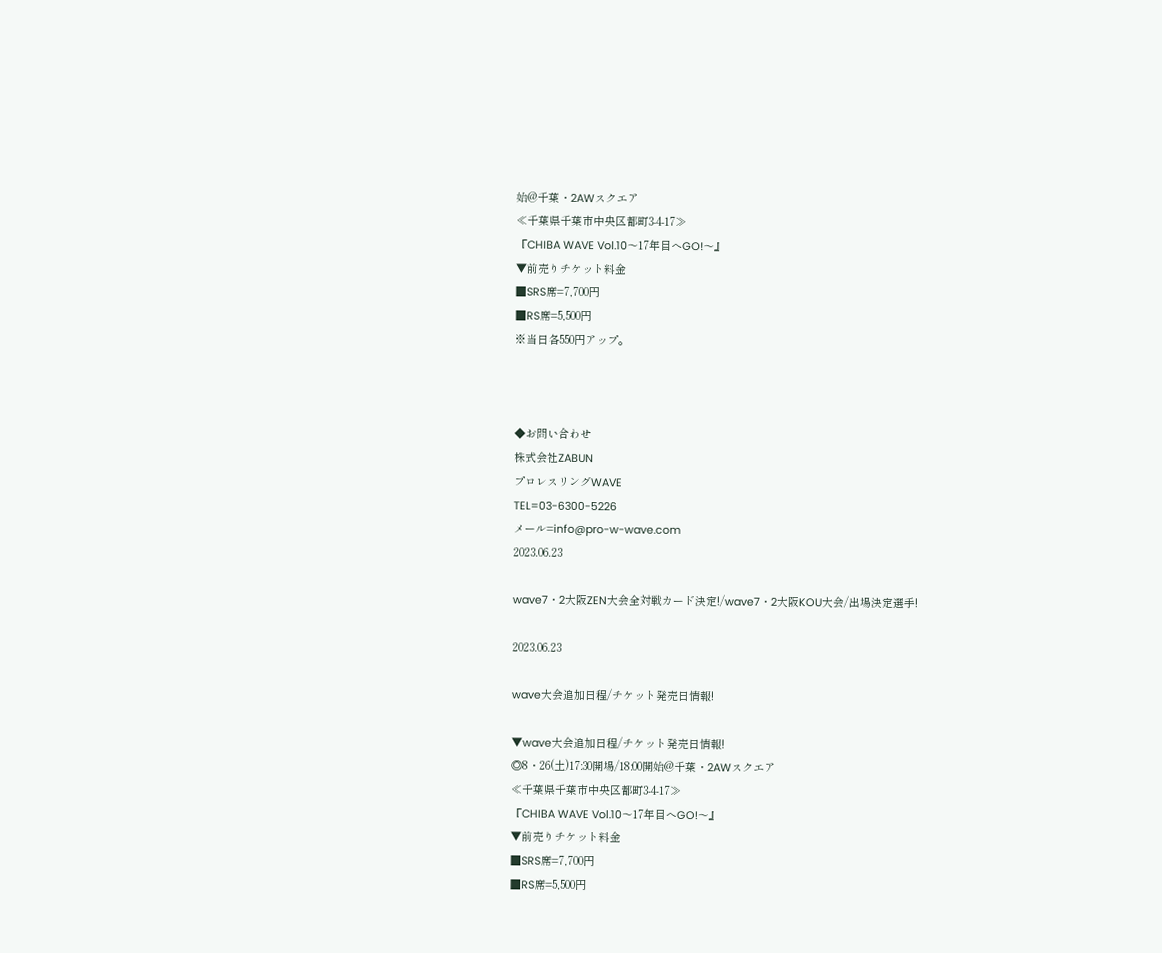始@千葉・2AWスクエア
≪千葉県千葉市中央区都町3-4-17≫
『CHIBA WAVE Vol.10〜17年目へGO!〜』
▼前売りチケット料金
■SRS席=7,700円
■RS席=5,500円
※当日各550円アップ。



◆お問い合わせ
株式会社ZABUN
プロレスリングWAVE
TEL=03-6300-5226
メール=info@pro-w-wave.com
2023.06.23

wave7・2大阪ZEN大会全対戦カード決定!/wave7・2大阪KOU大会/出場決定選手!

2023.06.23

wave大会追加日程/チケット発売日情報!

▼wave大会追加日程/チケット発売日情報!
◎8・26(土)17:30開場/18:00開始@千葉・2AWスクエア
≪千葉県千葉市中央区都町3-4-17≫
『CHIBA WAVE Vol.10〜17年目へGO!〜』
▼前売りチケット料金
■SRS席=7,700円
■RS席=5,500円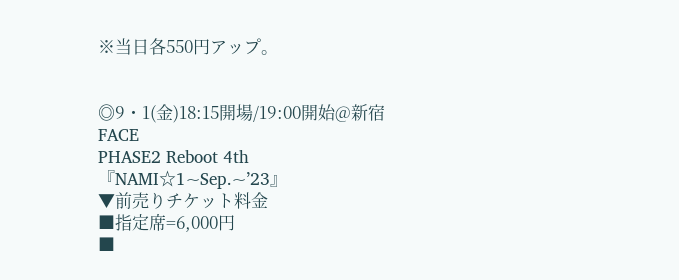※当日各550円アップ。


◎9・1(金)18:15開場/19:00開始@新宿FACE
PHASE2 Reboot 4th『NAMI☆1~Sep.~’23』
▼前売りチケット料金
■指定席=6,000円
■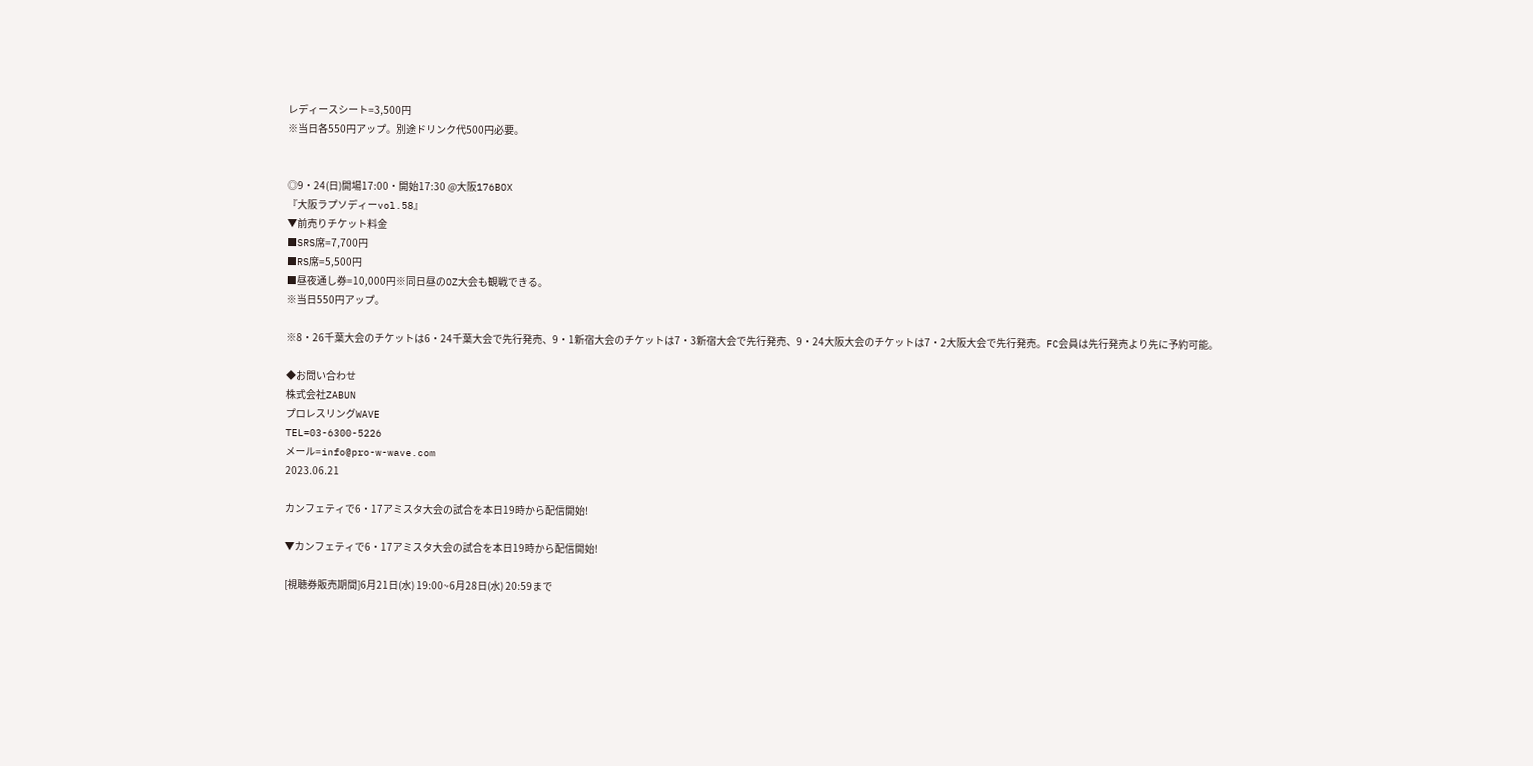レディースシート=3,500円
※当日各550円アップ。別途ドリンク代500円必要。


◎9・24(日)開場17:00・開始17:30 @大阪176BOX
『大阪ラプソディーvol.58』
▼前売りチケット料金
■SRS席=7,700円
■RS席=5,500円
■昼夜通し券=10,000円※同日昼のOZ大会も観戦できる。
※当日550円アップ。

※8・26千葉大会のチケットは6・24千葉大会で先行発売、9・1新宿大会のチケットは7・3新宿大会で先行発売、9・24大阪大会のチケットは7・2大阪大会で先行発売。FC会員は先行発売より先に予約可能。

◆お問い合わせ
株式会社ZABUN
プロレスリングWAVE
TEL=03-6300-5226
メール=info@pro-w-wave.com
2023.06.21

カンフェティで6・17アミスタ大会の試合を本日19時から配信開始!

▼カンフェティで6・17アミスタ大会の試合を本日19時から配信開始!

[視聴券販売期間]6月21日(水) 19:00~6月28日(水) 20:59まで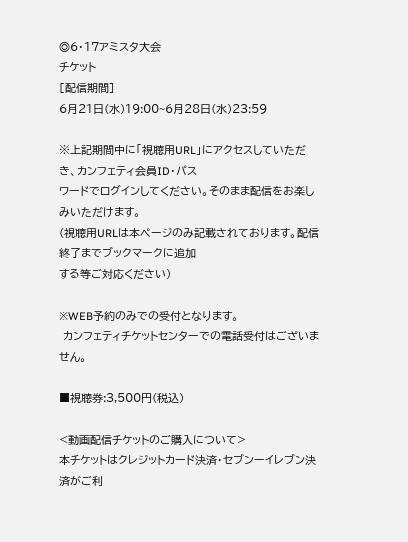◎6・17アミスタ大会
チケット
[配信期間]
6月21日(水)19:00~6月28日(水)23:59

※上記期間中に「視聴用URL」にアクセスしていただき、カンフェティ会員ID・パス
ワードでログインしてください。そのまま配信をお楽しみいただけます。
(視聴用URLは本ページのみ記載されております。配信終了までブックマークに追加
する等ご対応ください)

※WEB予約のみでの受付となります。
 カンフェティチケットセンターでの電話受付はございません。

■視聴券:3,500円(税込)

<動画配信チケットのご購入について>
本チケットはクレジットカード決済・セブンーイレブン決済がご利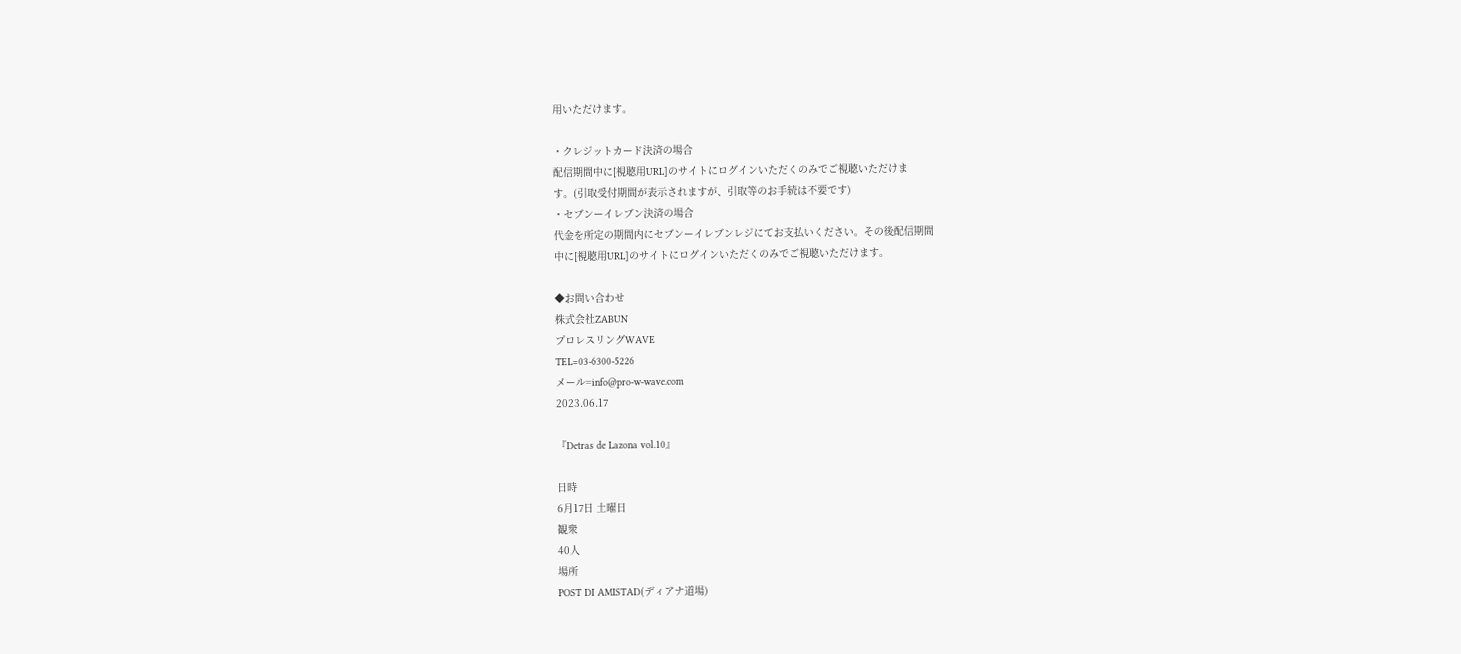用いただけます。

・クレジットカード決済の場合
配信期間中に[視聴用URL]のサイトにログインいただくのみでご視聴いただけま
す。(引取受付期間が表示されますが、引取等のお手続は不要です)
・セブンーイレブン決済の場合
代金を所定の期間内にセブンーイレブンレジにてお支払いください。その後配信期間
中に[視聴用URL]のサイトにログインいただくのみでご視聴いただけます。

◆お問い合わせ
株式会社ZABUN
プロレスリングWAVE
TEL=03-6300-5226
メール=info@pro-w-wave.com
2023.06.17

『Detras de Lazona vol.10』

日時
6月17日 土曜日
観衆
40人
場所
POST DI AMISTAD(ディアナ道場)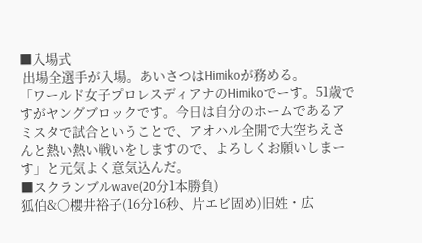■入場式
 出場全選手が入場。あいさつはHimikoが務める。
「ワールド女子プロレスディアナのHimikoでーす。51歳ですがヤングブロックです。今日は自分のホームであるアミスタで試合ということで、アオハル全開で大空ちえさんと熱い熱い戦いをしますので、よろしくお願いしまーす」と元気よく意気込んだ。
■スクランブルwave(20分1本勝負)
狐伯&〇櫻井裕子(16分16秒、片エビ固め)旧姓・広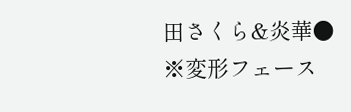田さくら&炎華●
※変形フェース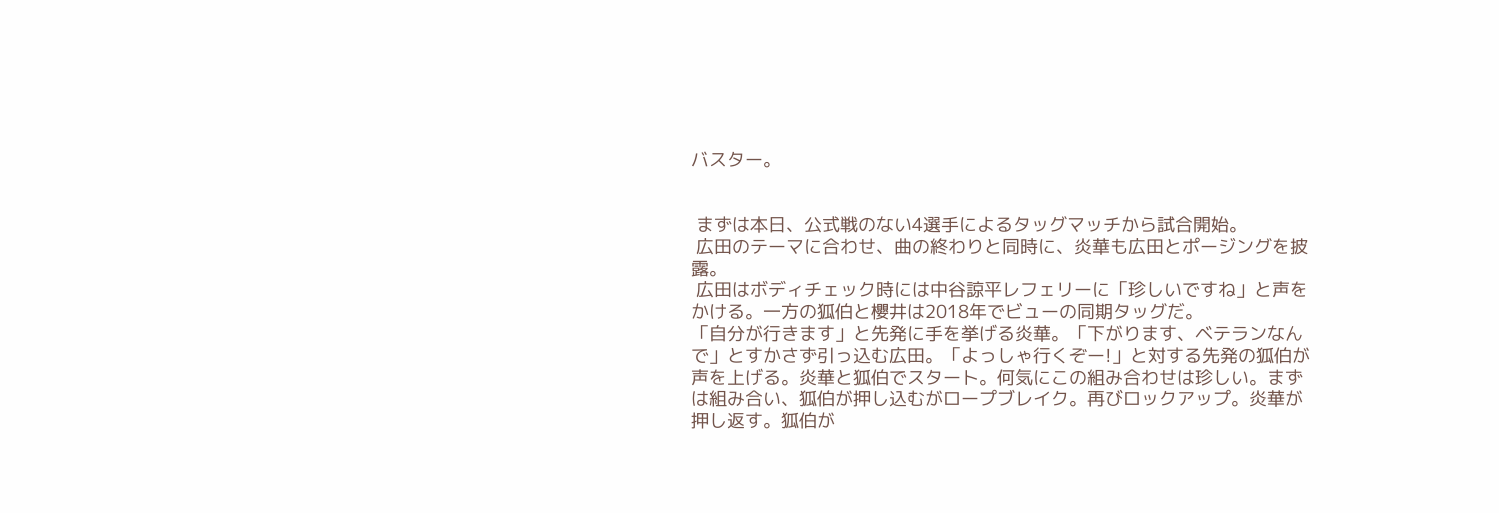バスター。


 まずは本日、公式戦のない4選手によるタッグマッチから試合開始。
 広田のテーマに合わせ、曲の終わりと同時に、炎華も広田とポージングを披露。
 広田はボディチェック時には中谷諒平レフェリーに「珍しいですね」と声をかける。一方の狐伯と櫻井は2018年でビューの同期タッグだ。
「自分が行きます」と先発に手を挙げる炎華。「下がります、ベテランなんで」とすかさず引っ込む広田。「よっしゃ行くぞー!」と対する先発の狐伯が声を上げる。炎華と狐伯でスタート。何気にこの組み合わせは珍しい。まずは組み合い、狐伯が押し込むがロープブレイク。再びロックアップ。炎華が押し返す。狐伯が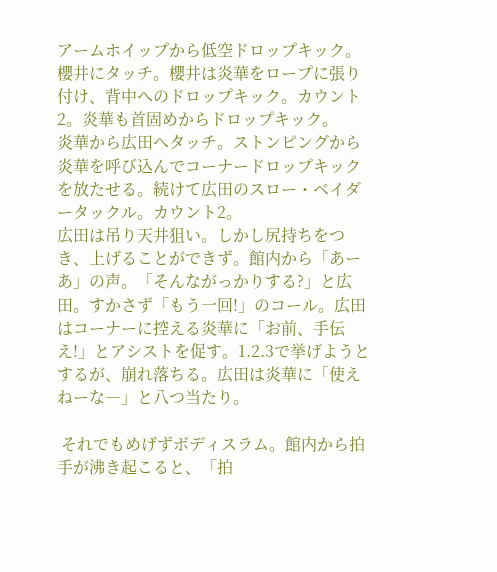アームホイップから低空ドロップキック。櫻井にタッチ。櫻井は炎華をロープに張り付け、背中へのドロップキック。カウント2。炎華も首固めからドロップキック。
炎華から広田へタッチ。ストンピングから炎華を呼び込んでコーナードロップキックを放たせる。続けて広田のスロー・ベイダータックル。カウント2。
広田は吊り天井狙い。しかし尻持ちをつき、上げることができず。館内から「あーあ」の声。「そんながっかりする?」と広田。すかさず「もう一回!」のコール。広田はコーナーに控える炎華に「お前、手伝え!」とアシストを促す。1.2.3で挙げようとするが、崩れ落ちる。広田は炎華に「使えねーな―」と八つ当たり。

 それでもめげずボディスラム。館内から拍手が沸き起こると、「拍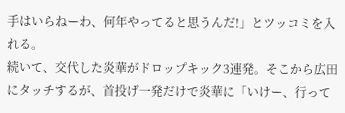手はいらねーわ、何年やってると思うんだ!」とツッコミを入れる。
続いて、交代した炎華がドロップキック3連発。そこから広田にタッチするが、首投げ一発だけで炎華に「いけー、行って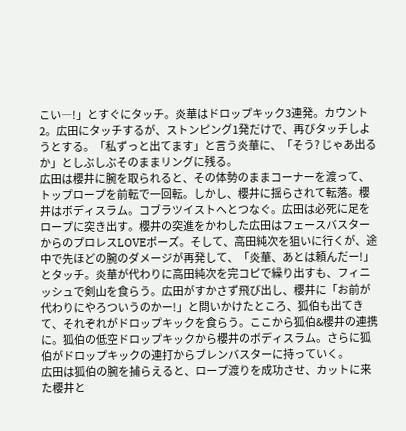こい―!」とすぐにタッチ。炎華はドロップキック3連発。カウント2。広田にタッチするが、ストンピング1発だけで、再びタッチしようとする。「私ずっと出てます」と言う炎華に、「そう? じゃあ出るか」としぶしぶそのままリングに残る。
広田は櫻井に腕を取られると、その体勢のままコーナーを渡って、トップロープを前転で一回転。しかし、櫻井に揺らされて転落。櫻井はボディスラム。コブラツイストへとつなぐ。広田は必死に足をロープに突き出す。櫻井の突進をかわした広田はフェースバスターからのプロレスLOVEポーズ。そして、高田純次を狙いに行くが、途中で先ほどの腕のダメージが再発して、「炎華、あとは頼んだー!」とタッチ。炎華が代わりに高田純次を完コピで繰り出すも、フィニッシュで剣山を食らう。広田がすかさず飛び出し、櫻井に「お前が代わりにやろついうのかー!」と問いかけたところ、狐伯も出てきて、それぞれがドロップキックを食らう。ここから狐伯&櫻井の連携に。狐伯の低空ドロップキックから櫻井のボディスラム。さらに狐伯がドロップキックの連打からブレンバスターに持っていく。
広田は狐伯の腕を捕らえると、ロープ渡りを成功させ、カットに来た櫻井と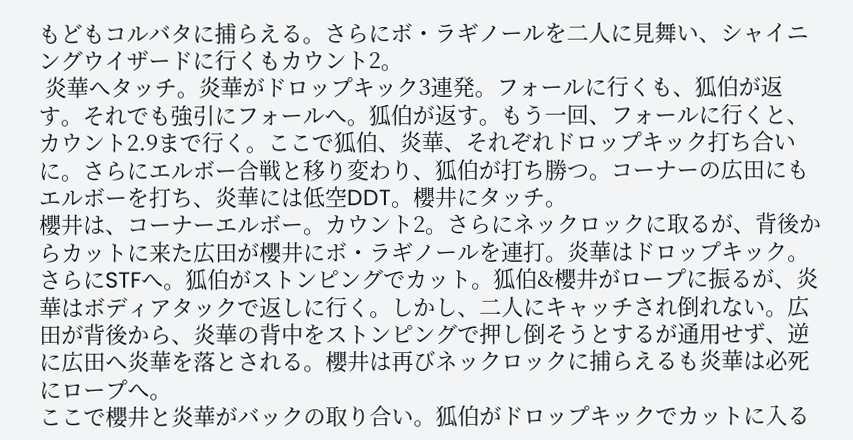もどもコルバタに捕らえる。さらにボ・ラギノールを二人に見舞い、シャイニングウイザードに行くもカウント2。
 炎華へタッチ。炎華がドロップキック3連発。フォールに行くも、狐伯が返す。それでも強引にフォールへ。狐伯が返す。もう一回、フォールに行くと、カウント2.9まで行く。ここで狐伯、炎華、それぞれドロップキック打ち合いに。さらにエルボー合戦と移り変わり、狐伯が打ち勝つ。コーナーの広田にもエルボーを打ち、炎華には低空DDT。櫻井にタッチ。
櫻井は、コーナーエルボー。カウント2。さらにネックロックに取るが、背後からカットに来た広田が櫻井にボ・ラギノールを連打。炎華はドロップキック。さらにSTFへ。狐伯がストンピングでカット。狐伯&櫻井がロープに振るが、炎華はボディアタックで返しに行く。しかし、二人にキャッチされ倒れない。広田が背後から、炎華の背中をストンピングで押し倒そうとするが通用せず、逆に広田へ炎華を落とされる。櫻井は再びネックロックに捕らえるも炎華は必死にロープへ。
ここで櫻井と炎華がバックの取り合い。狐伯がドロップキックでカットに入る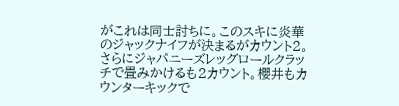がこれは同士討ちに。このスキに炎華のジャックナイフが決まるがカウント2。さらにジャパニーズレッグロールクラッチで畳みかけるも2カウント。櫻井もカウンターキックで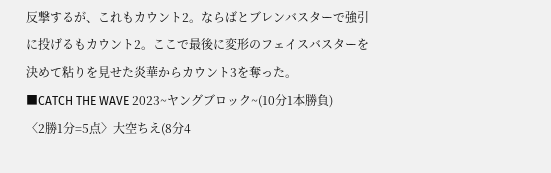反撃するが、これもカウント2。ならばとブレンバスターで強引に投げるもカウント2。ここで最後に変形のフェイスバスターを決めて粘りを見せた炎華からカウント3を奪った。
■CATCH THE WAVE 2023~ヤングブロック~(10分1本勝負)
〈2勝1分=5点〉大空ちえ(8分4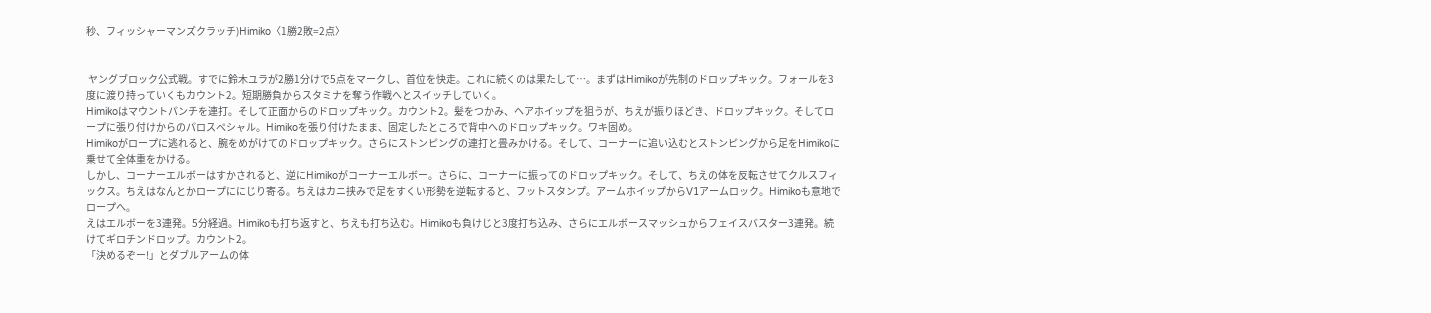秒、フィッシャーマンズクラッチ)Himiko〈1勝2敗=2点〉


 ヤングブロック公式戦。すでに鈴木ユラが2勝1分けで5点をマークし、首位を快走。これに続くのは果たして…。まずはHimikoが先制のドロップキック。フォールを3度に渡り持っていくもカウント2。短期勝負からスタミナを奪う作戦へとスイッチしていく。
Himikoはマウントパンチを連打。そして正面からのドロップキック。カウント2。髪をつかみ、ヘアホイップを狙うが、ちえが振りほどき、ドロップキック。そしてロープに張り付けからのパロスペシャル。Himikoを張り付けたまま、固定したところで背中へのドロップキック。ワキ固め。
Himikoがロープに逃れると、腕をめがけてのドロップキック。さらにストンピングの連打と畳みかける。そして、コーナーに追い込むとストンピングから足をHimikoに乗せて全体重をかける。
しかし、コーナーエルボーはすかされると、逆にHimikoがコーナーエルボー。さらに、コーナーに振ってのドロップキック。そして、ちえの体を反転させてクルスフィックス。ちえはなんとかロープににじり寄る。ちえはカニ挟みで足をすくい形勢を逆転すると、フットスタンプ。アームホイップからV1アームロック。Himikoも意地でロープへ。
えはエルボーを3連発。5分経過。Himikoも打ち返すと、ちえも打ち込む。Himikoも負けじと3度打ち込み、さらにエルボースマッシュからフェイスバスター3連発。続けてギロチンドロップ。カウント2。
「決めるぞー!」とダブルアームの体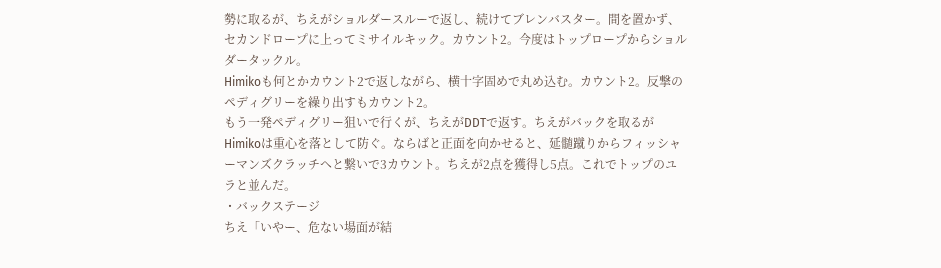勢に取るが、ちえがショルダースルーで返し、続けてブレンバスター。間を置かず、セカンドロープに上ってミサイルキック。カウント2。今度はトップロープからショルダータックル。
Himikoも何とかカウント2で返しながら、横十字固めで丸め込む。カウント2。反撃のペディグリーを繰り出すもカウント2。
もう一発ペディグリー狙いで行くが、ちえがDDTで返す。ちえがバックを取るがHimikoは重心を落として防ぐ。ならばと正面を向かせると、延髄蹴りからフィッシャーマンズクラッチへと繋いで3カウント。ちえが2点を獲得し5点。これでトップのユラと並んだ。
・バックステージ
ちえ「いやー、危ない場面が結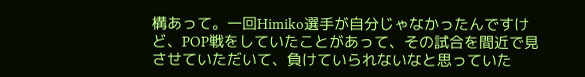構あって。一回Himiko選手が自分じゃなかったんですけど、POP戦をしていたことがあって、その試合を間近で見させていただいて、負けていられないなと思っていた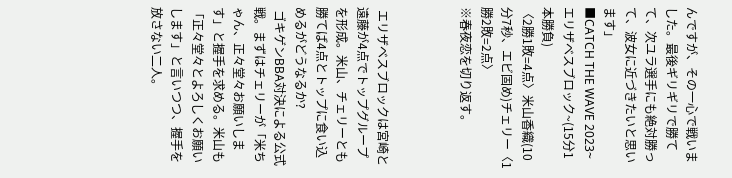んですが、その一心で戦いました。最後ギリギリで勝てて、次ユラ選手にも絶対勝って、波女に近づきたいと思います」
■CATCH THE WAVE 2023~エリザベスブロック~(15分1本勝負)
〈2勝1敗=4点〉米山香織(10分7秒、エビ固め)チェリー〈1勝2敗=2点〉
※春夜恋を切り返す。



 エリザベスブロックは宮崎と遠藤が4点でトップグループを形成。米山、チェリーとも勝てば4点とトップに食い込めるがどうなるか?
 ゴキゲンBBA対決による公式戦。まずはチェリーが「米ちゃん、正々堂々お願いします」と握手を求める。米山も「正々堂々とよろしくお願いします」と言いつつ、握手を放さない二人。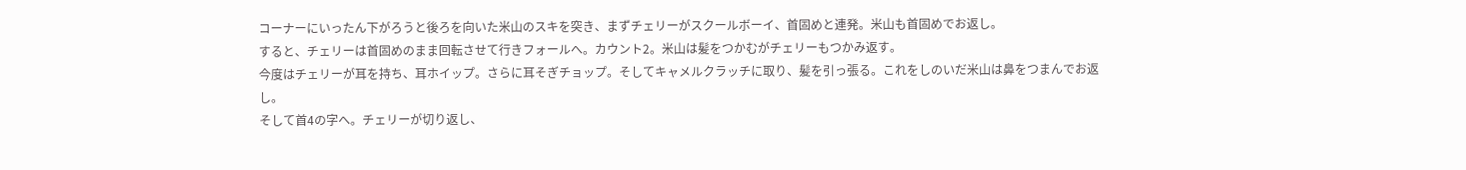コーナーにいったん下がろうと後ろを向いた米山のスキを突き、まずチェリーがスクールボーイ、首固めと連発。米山も首固めでお返し。
すると、チェリーは首固めのまま回転させて行きフォールへ。カウント2。米山は髪をつかむがチェリーもつかみ返す。
今度はチェリーが耳を持ち、耳ホイップ。さらに耳そぎチョップ。そしてキャメルクラッチに取り、髪を引っ張る。これをしのいだ米山は鼻をつまんでお返し。
そして首4の字へ。チェリーが切り返し、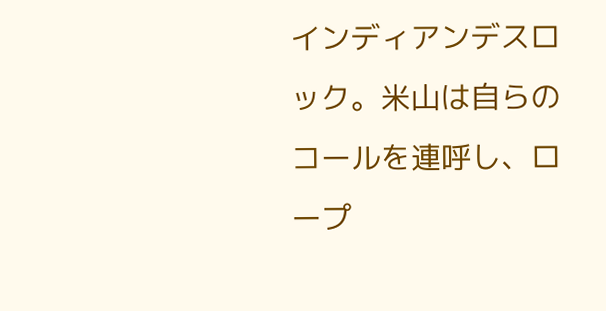インディアンデスロック。米山は自らのコールを連呼し、ロープ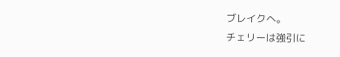ブレイクへ。
チェリーは強引に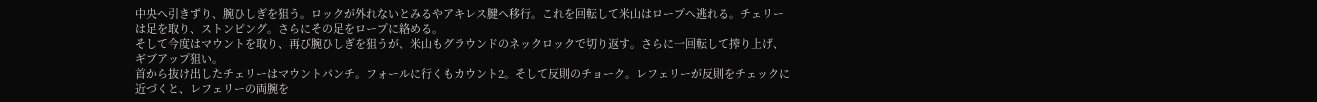中央へ引きずり、腕ひしぎを狙う。ロックが外れないとみるやアキレス腱へ移行。これを回転して米山はロープへ逃れる。チェリーは足を取り、ストンピング。さらにその足をロープに絡める。
そして今度はマウントを取り、再び腕ひしぎを狙うが、米山もグラウンドのネックロックで切り返す。さらに一回転して搾り上げ、ギブアップ狙い。
首から抜け出したチェリーはマウントパンチ。フォールに行くもカウント2。そして反則のチョーク。レフェリーが反則をチェックに近づくと、レフェリーの両腕を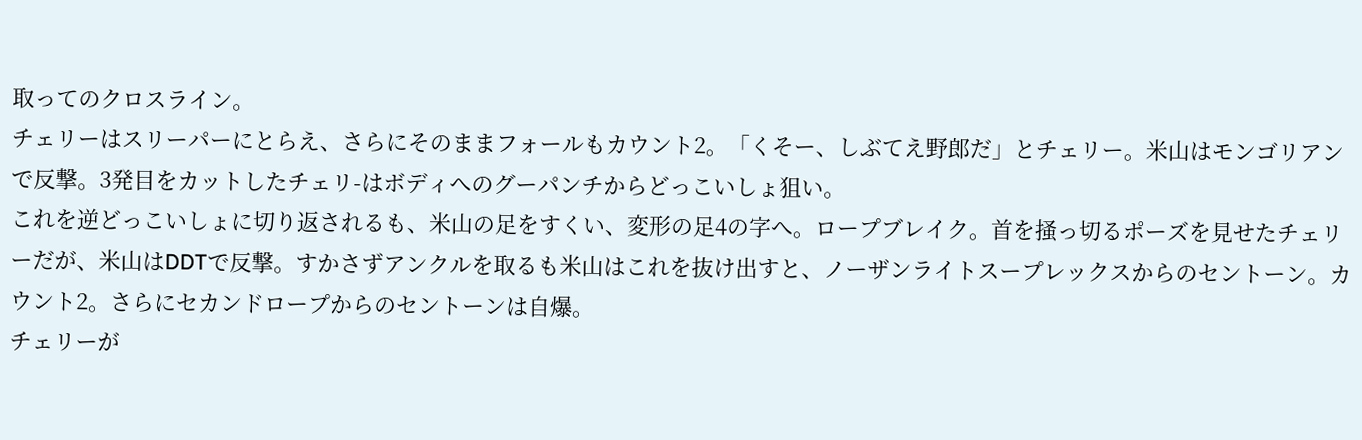取ってのクロスライン。
チェリーはスリーパーにとらえ、さらにそのままフォールもカウント2。「くそー、しぶてえ野郎だ」とチェリー。米山はモンゴリアンで反撃。3発目をカットしたチェリ-はボディへのグーパンチからどっこいしょ狙い。
これを逆どっこいしょに切り返されるも、米山の足をすくい、変形の足4の字へ。ロープブレイク。首を掻っ切るポーズを見せたチェリーだが、米山はDDTで反撃。すかさずアンクルを取るも米山はこれを抜け出すと、ノーザンライトスープレックスからのセントーン。カウント2。さらにセカンドロープからのセントーンは自爆。
チェリーが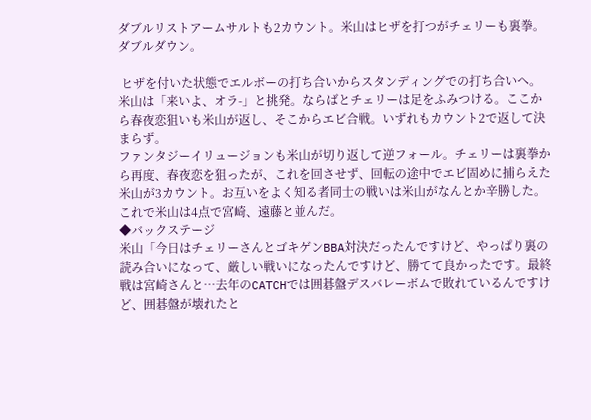ダブルリストアームサルトも2カウント。米山はヒザを打つがチェリーも裏拳。ダブルダウン。

 ヒザを付いた状態でエルボーの打ち合いからスタンディングでの打ち合いへ。米山は「来いよ、オラ-」と挑発。ならばとチェリーは足をふみつける。ここから春夜恋狙いも米山が返し、そこからエビ合戦。いずれもカウント2で返して決まらず。
ファンタジーイリュージョンも米山が切り返して逆フォール。チェリーは裏拳から再度、春夜恋を狙ったが、これを回させず、回転の途中でエビ固めに捕らえた米山が3カウント。お互いをよく知る者同士の戦いは米山がなんとか辛勝した。これで米山は4点で宮崎、遠藤と並んだ。
◆バックステージ
米山「今日はチェリーさんとゴキゲンBBA対決だったんですけど、やっぱり裏の読み合いになって、厳しい戦いになったんですけど、勝てて良かったです。最終戦は宮崎さんと…去年のCATCHでは囲碁盤デスバレーボムで敗れているんですけど、囲碁盤が壊れたと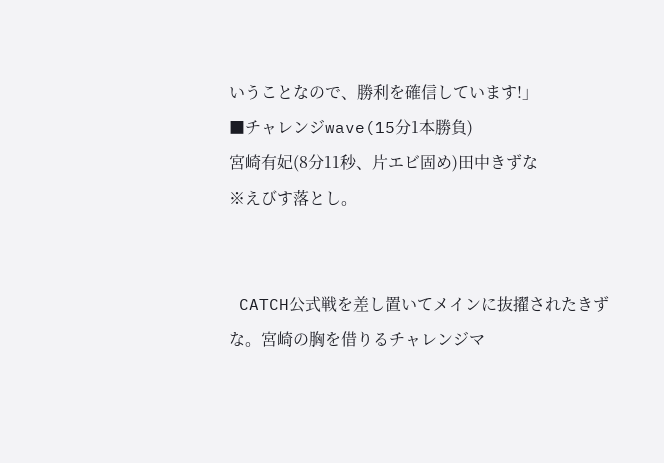いうことなので、勝利を確信しています!」
■チャレンジwave(15分1本勝負)
宮崎有妃(8分11秒、片エビ固め)田中きずな
※えびす落とし。


 CATCH公式戦を差し置いてメインに抜擢されたきずな。宮崎の胸を借りるチャレンジマ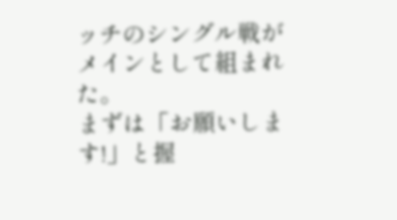ッチのシングル戦がメインとして組まれた。
まずは「お願いします!」と握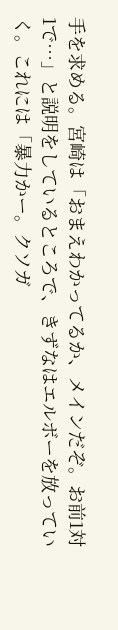手を求める。宮崎は「おまえわかってるか、メインだぞ。お前1対1で…」と説明をしているところで、きずなはエルボーを放っていく。これには「暴力かー。クソガ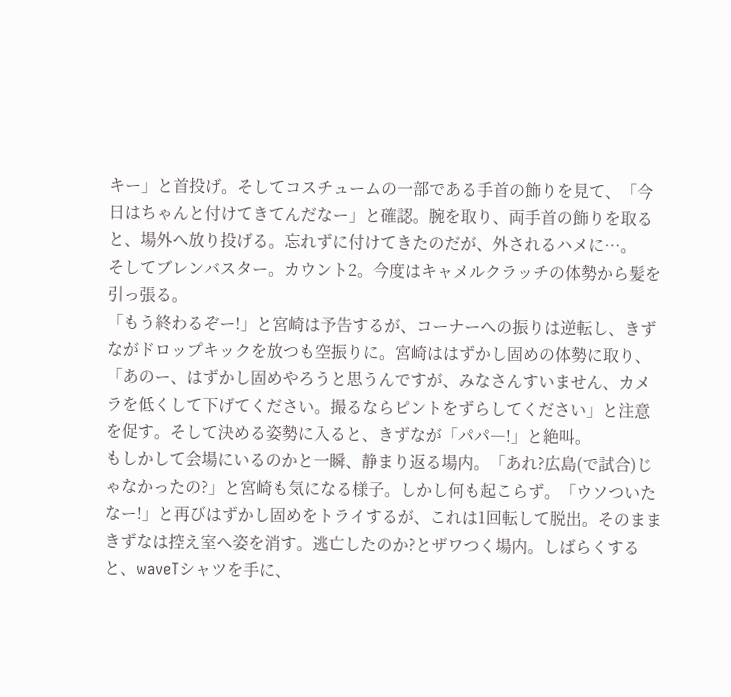キー」と首投げ。そしてコスチュームの一部である手首の飾りを見て、「今日はちゃんと付けてきてんだなー」と確認。腕を取り、両手首の飾りを取ると、場外へ放り投げる。忘れずに付けてきたのだが、外されるハメに…。
そしてブレンバスター。カウント2。今度はキャメルクラッチの体勢から髪を引っ張る。
「もう終わるぞー!」と宮崎は予告するが、コーナーへの振りは逆転し、きずながドロップキックを放つも空振りに。宮崎ははずかし固めの体勢に取り、「あのー、はずかし固めやろうと思うんですが、みなさんすいません、カメラを低くして下げてください。撮るならピントをずらしてください」と注意を促す。そして決める姿勢に入ると、きずなが「パパ―!」と絶叫。
もしかして会場にいるのかと一瞬、静まり返る場内。「あれ?広島(で試合)じゃなかったの?」と宮崎も気になる様子。しかし何も起こらず。「ウソついたなー!」と再びはずかし固めをトライするが、これは1回転して脱出。そのままきずなは控え室へ姿を消す。逃亡したのか?とザワつく場内。しばらくすると、waveTシャツを手に、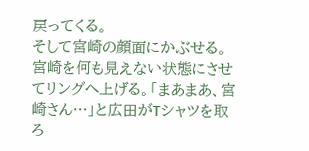戻ってくる。
そして宮崎の顔面にかぶせる。宮崎を何も見えない状態にさせてリングへ上げる。「まあまあ、宮崎さん…」と広田がTシャツを取ろ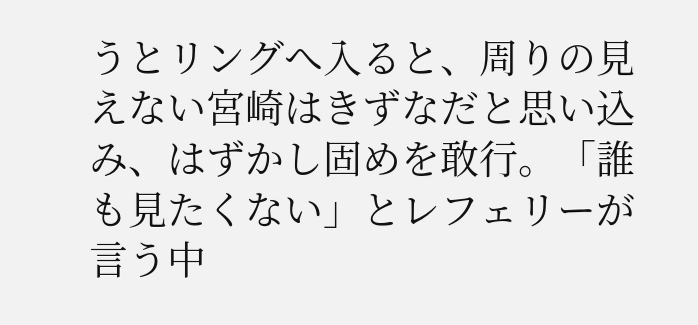うとリングへ入ると、周りの見えない宮崎はきずなだと思い込み、はずかし固めを敢行。「誰も見たくない」とレフェリーが言う中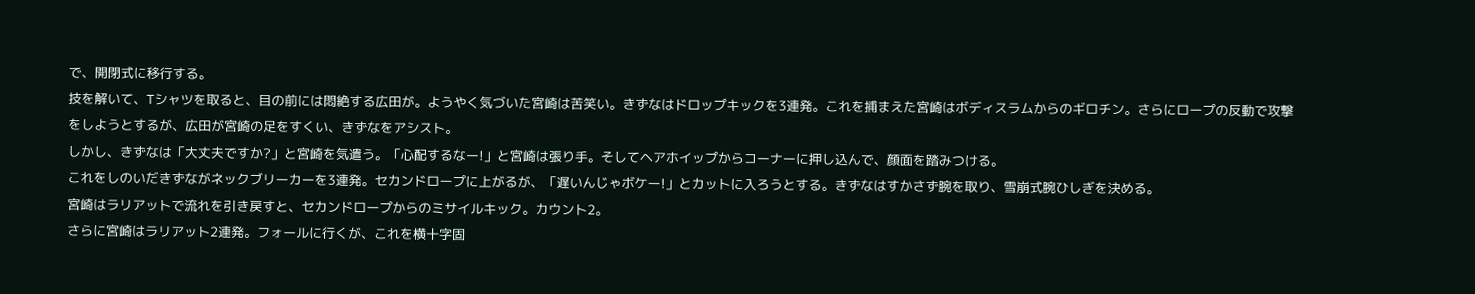で、開閉式に移行する。
技を解いて、Tシャツを取ると、目の前には悶絶する広田が。ようやく気づいた宮崎は苦笑い。きずなはドロップキックを3連発。これを捕まえた宮崎はボディスラムからのギロチン。さらにロープの反動で攻撃をしようとするが、広田が宮崎の足をすくい、きずなをアシスト。
しかし、きずなは「大丈夫ですか?」と宮崎を気遣う。「心配するなー!」と宮崎は張り手。そしてヘアホイップからコーナーに押し込んで、顔面を踏みつける。
これをしのいだきずながネックブリーカーを3連発。セカンドロープに上がるが、「遅いんじゃボケー!」とカットに入ろうとする。きずなはすかさず腕を取り、雪崩式腕ひしぎを決める。
宮崎はラリアットで流れを引き戻すと、セカンドロープからのミサイルキック。カウント2。
さらに宮崎はラリアット2連発。フォールに行くが、これを横十字固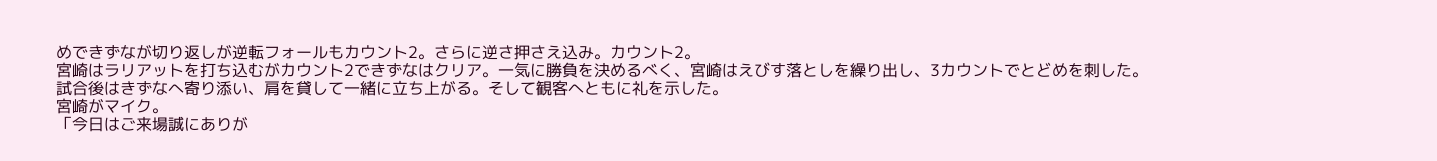めできずなが切り返しが逆転フォールもカウント2。さらに逆さ押さえ込み。カウント2。
宮崎はラリアットを打ち込むがカウント2できずなはクリア。一気に勝負を決めるべく、宮崎はえびす落としを繰り出し、3カウントでとどめを刺した。
試合後はきずなへ寄り添い、肩を貸して一緒に立ち上がる。そして観客へともに礼を示した。
宮崎がマイク。
「今日はご来場誠にありが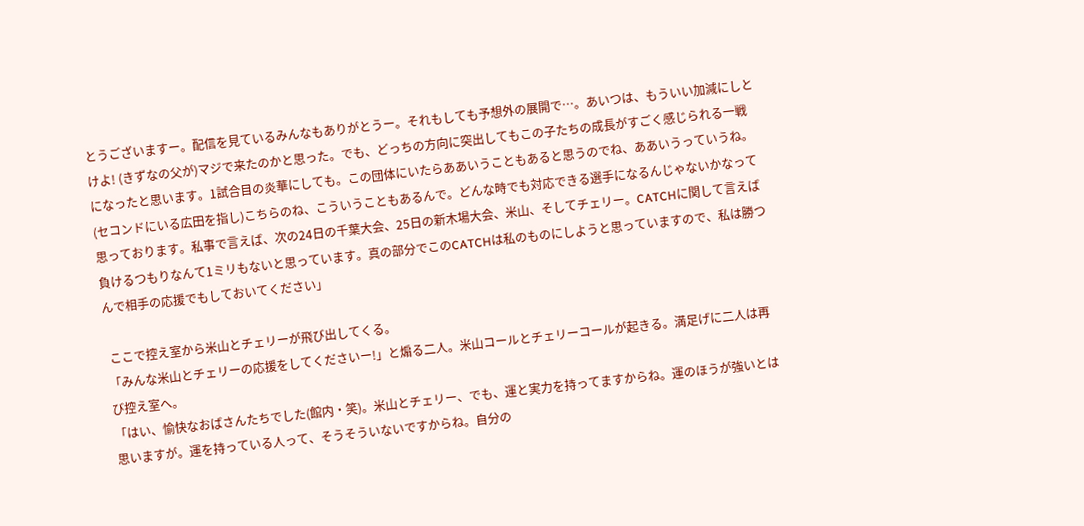とうございますー。配信を見ているみんなもありがとうー。それもしても予想外の展開で…。あいつは、もういい加減にしとけよ! (きずなの父が)マジで来たのかと思った。でも、どっちの方向に突出してもこの子たちの成長がすごく感じられる一戦になったと思います。1試合目の炎華にしても。この団体にいたらああいうこともあると思うのでね、ああいうっていうね。(セコンドにいる広田を指し)こちらのね、こういうこともあるんで。どんな時でも対応できる選手になるんじゃないかなって思っております。私事で言えば、次の24日の千葉大会、25日の新木場大会、米山、そしてチェリー。CATCHに関して言えば負けるつもりなんて1ミリもないと思っています。真の部分でこのCATCHは私のものにしようと思っていますので、私は勝つんで相手の応援でもしておいてください」

 ここで控え室から米山とチェリーが飛び出してくる。
「みんな米山とチェリーの応援をしてくださいー!」と煽る二人。米山コールとチェリーコールが起きる。満足げに二人は再び控え室へ。
「はい、愉快なおばさんたちでした(館内・笑)。米山とチェリー、でも、運と実力を持ってますからね。運のほうが強いとは思いますが。運を持っている人って、そうそういないですからね。自分の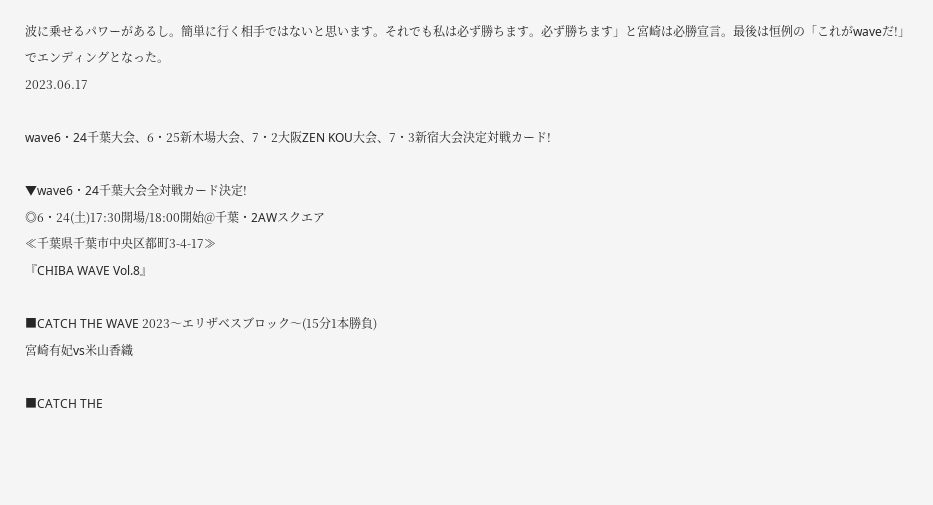波に乗せるパワーがあるし。簡単に行く相手ではないと思います。それでも私は必ず勝ちます。必ず勝ちます」と宮崎は必勝宣言。最後は恒例の「これがwaveだ!」でエンディングとなった。
2023.06.17

wave6・24千葉大会、6・25新木場大会、7・2大阪ZEN KOU大会、7・3新宿大会決定対戦カード!

▼wave6・24千葉大会全対戦カード決定!
◎6・24(土)17:30開場/18:00開始@千葉・2AWスクエア
≪千葉県千葉市中央区都町3-4-17≫
『CHIBA WAVE Vol.8』

■CATCH THE WAVE 2023〜エリザベスブロック〜(15分1本勝負)
宮崎有妃vs米山香織

■CATCH THE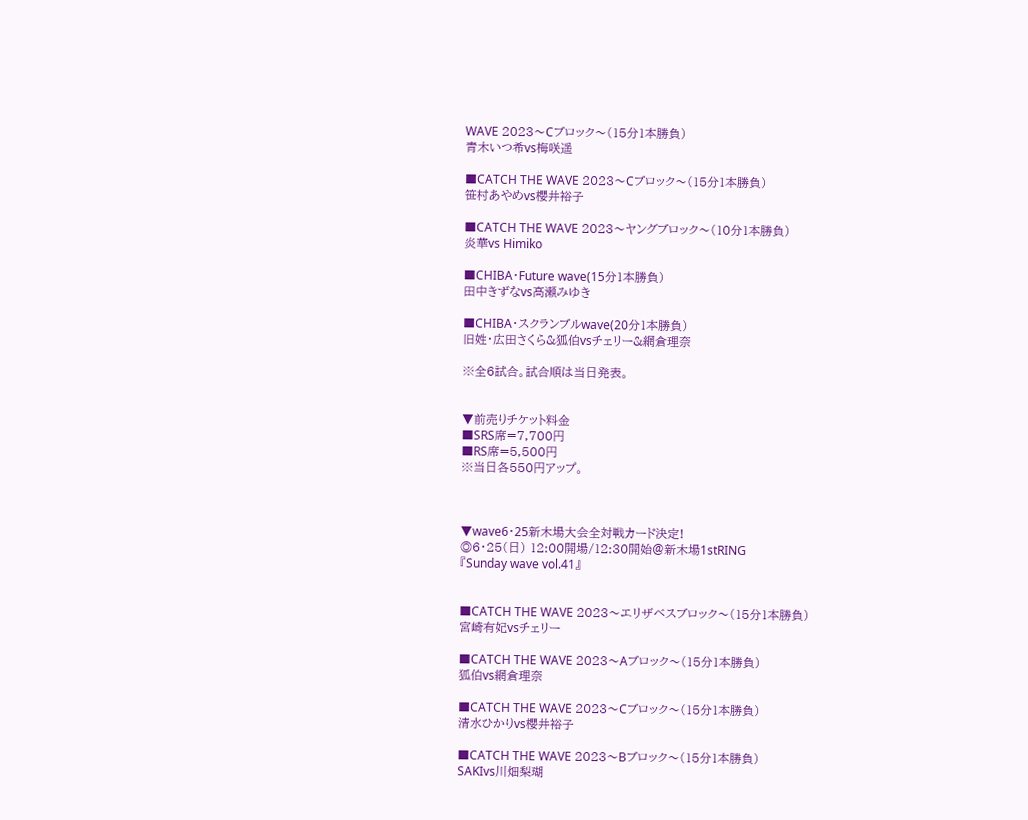WAVE 2023〜Cブロック〜(15分1本勝負)
青木いつ希vs梅咲遥

■CATCH THE WAVE 2023〜Cブロック〜(15分1本勝負)
笹村あやめvs櫻井裕子

■CATCH THE WAVE 2023〜ヤングブロック〜(10分1本勝負)
炎華vs Himiko

■CHIBA・Future wave(15分1本勝負)
田中きずなvs高瀬みゆき

■CHIBA・スクランブルwave(20分1本勝負)
旧姓・広田さくら&狐伯vsチェリー&網倉理奈

※全6試合。試合順は当日発表。


▼前売りチケット料金
■SRS席=7,700円
■RS席=5,500円
※当日各550円アップ。



▼wave6・25新木場大会全対戦カード決定!
◎6・25(日) 12:00開場/12:30開始@新木場1stRING
『Sunday wave vol.41』


■CATCH THE WAVE 2023〜エリザベスブロック〜(15分1本勝負)
宮崎有妃vsチェリー

■CATCH THE WAVE 2023〜Aブロック〜(15分1本勝負)
狐伯vs網倉理奈

■CATCH THE WAVE 2023〜Cブロック〜(15分1本勝負)
清水ひかりvs櫻井裕子

■CATCH THE WAVE 2023〜Bブロック〜(15分1本勝負)
SAKIvs川畑梨瑚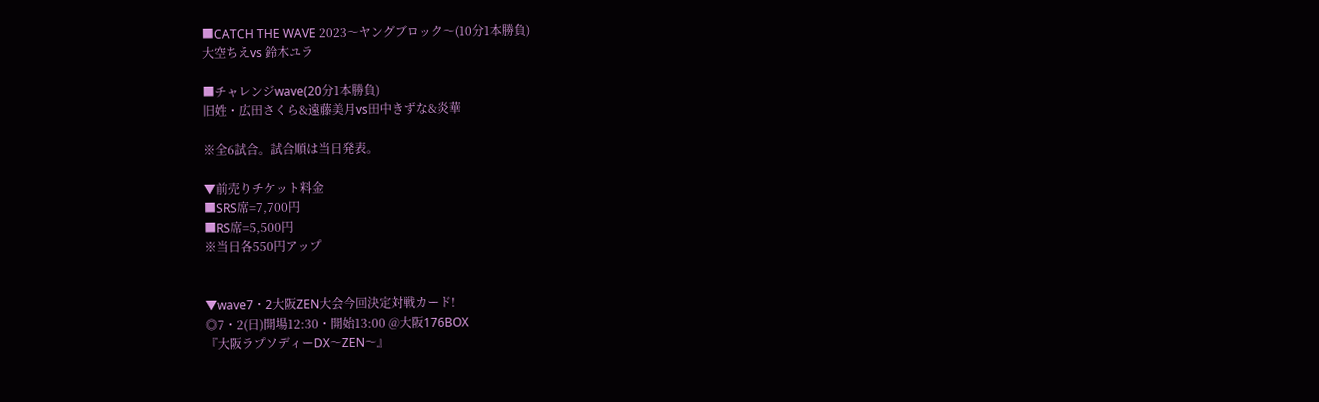■CATCH THE WAVE 2023〜ヤングブロック〜(10分1本勝負)
大空ちえvs 鈴木ユラ

■チャレンジwave(20分1本勝負)
旧姓・広田さくら&遠藤美月vs田中きずな&炎華

※全6試合。試合順は当日発表。

▼前売りチケット料金
■SRS席=7,700円
■RS席=5,500円
※当日各550円アップ


▼wave7・2大阪ZEN大会今回決定対戦カード!
◎7・2(日)開場12:30・開始13:00 @大阪176BOX
『大阪ラプソディーDX〜ZEN〜』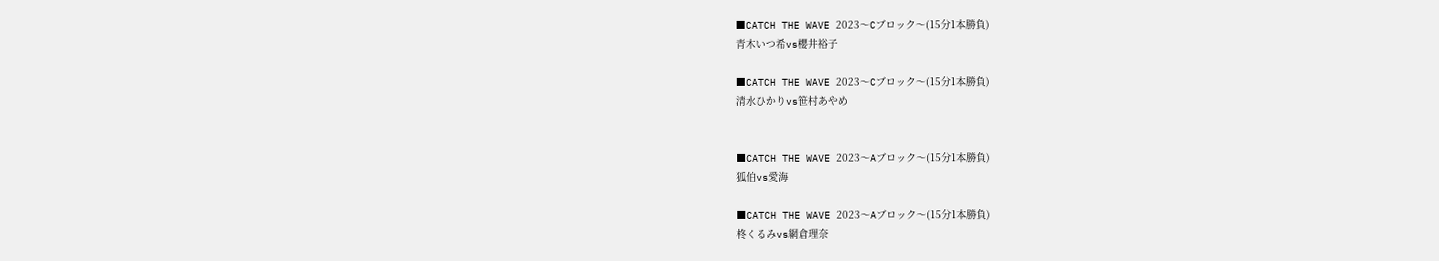■CATCH THE WAVE 2023〜Cブロック〜(15分1本勝負)
青木いつ希vs櫻井裕子

■CATCH THE WAVE 2023〜Cブロック〜(15分1本勝負)
清水ひかりvs笹村あやめ


■CATCH THE WAVE 2023〜Aブロック〜(15分1本勝負)
狐伯vs愛海

■CATCH THE WAVE 2023〜Aブロック〜(15分1本勝負)
柊くるみvs網倉理奈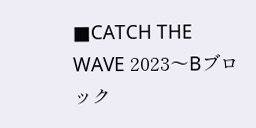■CATCH THE WAVE 2023〜Bブロック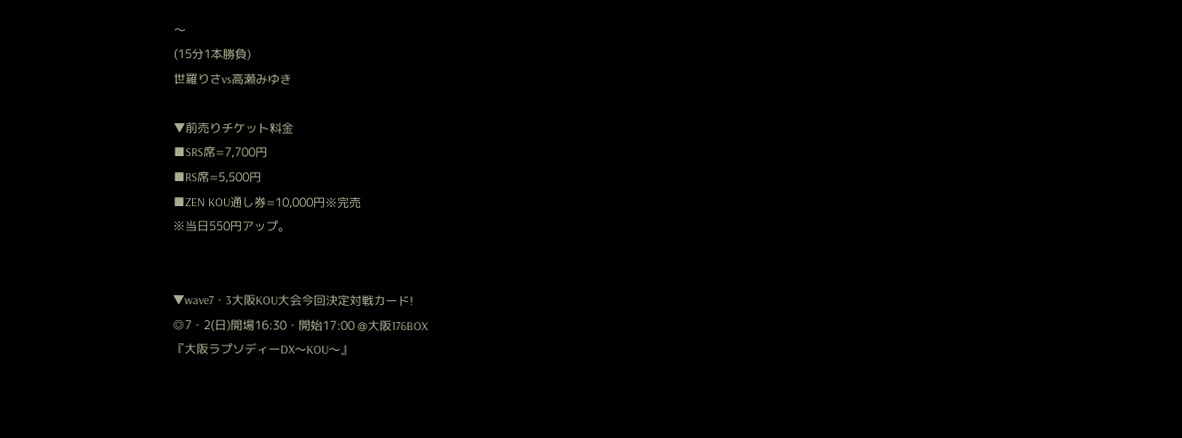〜
(15分1本勝負)
世羅りさvs高瀬みゆき

▼前売りチケット料金
■SRS席=7,700円
■RS席=5,500円
■ZEN KOU通し券=10,000円※完売
※当日550円アップ。


▼wave7・3大阪KOU大会今回決定対戦カード!
◎7・2(日)開場16:30・開始17:00 @大阪176BOX
『大阪ラプソディーDX〜KOU〜』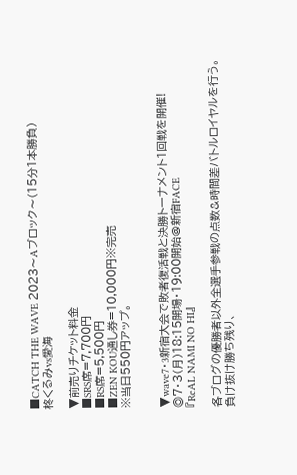■CATCH THE WAVE 2023〜Aブロック〜(15分1本勝負)
柊くるみvs愛海

▼前売りチケット料金
■SRS席=7,700円
■RS席=5,500円
■ZEN KOU通し券=10,000円※完売
※当日550円アップ。


▼wave7・3新宿大会で敗者復活戦と決勝トーナメント1回戦を開催!
◎7・3(月)18:15開場・19:00開始@新宿FACE
『ReAL NAMI NO HI』

各ブログの優勝者以外全選手参戦の点数&時間差バトルロイヤルを行う。
負け抜け勝ち残り、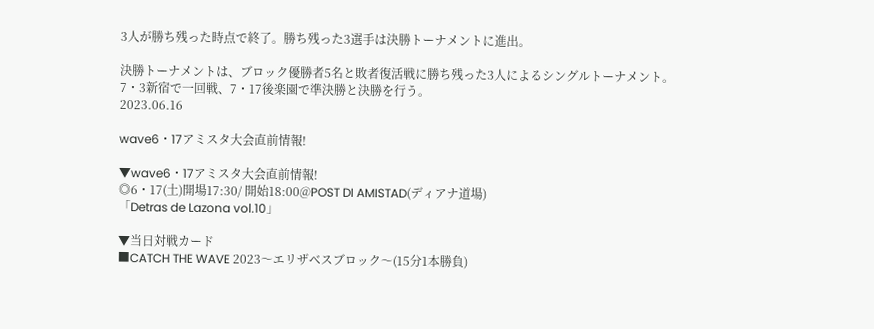3人が勝ち残った時点で終了。勝ち残った3選手は決勝トーナメントに進出。

決勝トーナメントは、ブロック優勝者5名と敗者復活戦に勝ち残った3人によるシングルトーナメント。
7・3新宿で一回戦、7・17後楽園で準決勝と決勝を行う。
2023.06.16

wave6・17アミスタ大会直前情報!

▼wave6・17アミスタ大会直前情報!
◎6・17(土)開場17:30/ 開始18:00@POST DI AMISTAD(ディアナ道場)
「Detras de Lazona vol.10」

▼当日対戦カード
■CATCH THE WAVE 2023〜エリザベスブロック〜(15分1本勝負)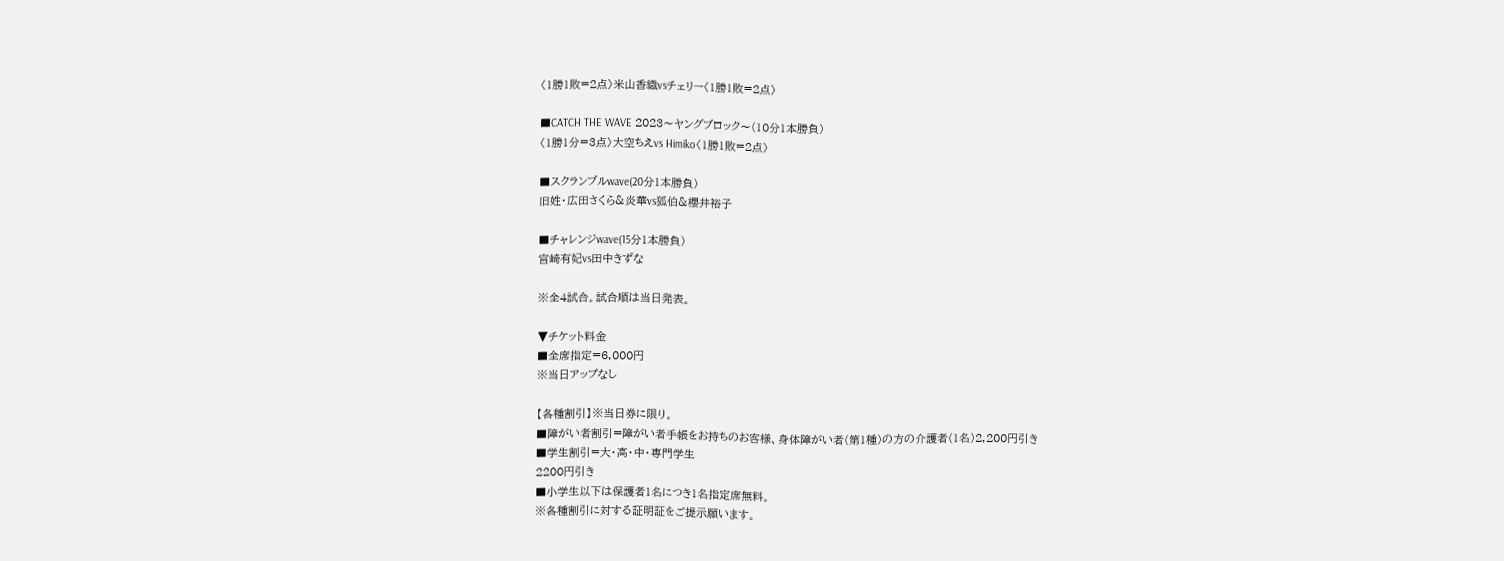〈1勝1敗=2点〉米山香織vsチェリー〈1勝1敗=2点〉

■CATCH THE WAVE 2023〜ヤングブロック〜(10分1本勝負)
〈1勝1分=3点〉大空ちえvs Himiko〈1勝1敗=2点〉

■スクランブルwave(20分1本勝負)
旧姓・広田さくら&炎華vs狐伯&櫻井裕子

■チャレンジwave(15分1本勝負)
宮崎有妃vs田中きずな

※全4試合。試合順は当日発表。

▼チケット料金
■全席指定=6,000円
※当日アップなし

【各種割引】※当日券に限り。
■障がい者割引=障がい者手帳をお持ちのお客様、身体障がい者(第1種)の方の介護者(1名)2,200円引き
■学生割引=大・高・中・専門学生
2200円引き
■小学生以下は保護者1名につき1名指定席無料。
※各種割引に対する証明証をご提示願います。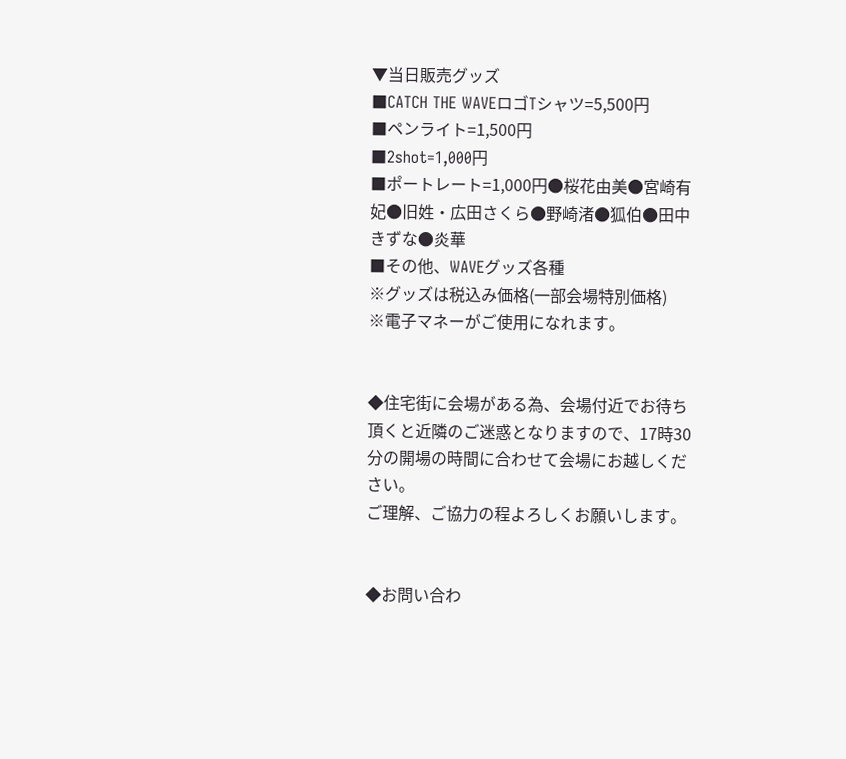▼当日販売グッズ
■CATCH THE WAVEロゴTシャツ=5,500円
■ペンライト=1,500円
■2shot=1,000円
■ポートレート=1,000円●桜花由美●宮崎有妃●旧姓・広田さくら●野崎渚●狐伯●田中きずな●炎華
■その他、WAVEグッズ各種
※グッズは税込み価格(一部会場特別価格)
※電子マネーがご使用になれます。


◆住宅街に会場がある為、会場付近でお待ち頂くと近隣のご迷惑となりますので、17時30分の開場の時間に合わせて会場にお越しください。
ご理解、ご協力の程よろしくお願いします。


◆お問い合わ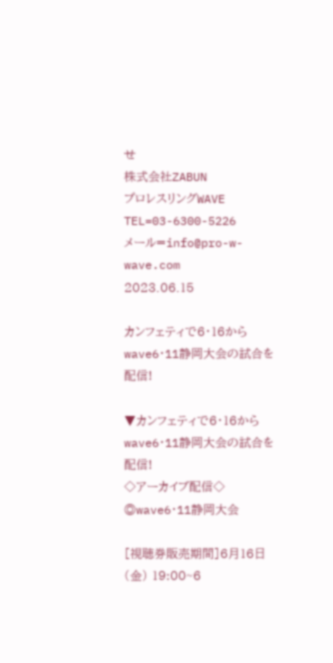せ
株式会社ZABUN
プロレスリングWAVE
TEL=03-6300-5226
メール=info@pro-w-wave.com
2023.06.15

カンフェティで6・16からwave6・11静岡大会の試合を配信!

▼カンフェティで6・16からwave6・11静岡大会の試合を配信!
◇アーカイブ配信◇
◎wave6・11静岡大会

[視聴券販売期間]6月16日(金) 19:00~6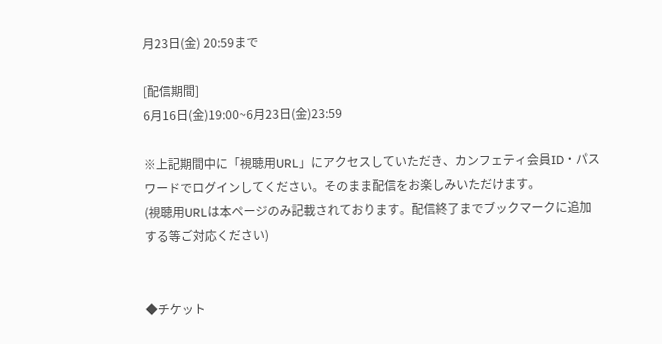月23日(金) 20:59まで

[配信期間]
6月16日(金)19:00~6月23日(金)23:59

※上記期間中に「視聴用URL」にアクセスしていただき、カンフェティ会員ID・パス
ワードでログインしてください。そのまま配信をお楽しみいただけます。
(視聴用URLは本ページのみ記載されております。配信終了までブックマークに追加
する等ご対応ください)


◆チケット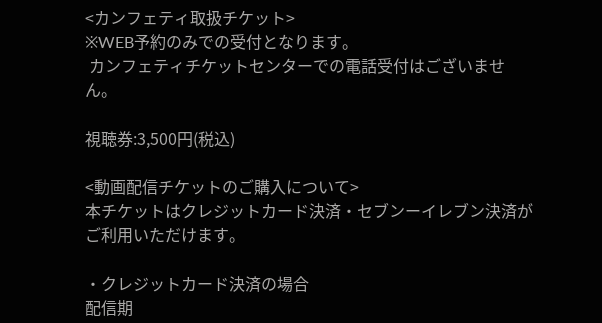<カンフェティ取扱チケット>
※WEB予約のみでの受付となります。
 カンフェティチケットセンターでの電話受付はございません。

視聴券:3,500円(税込)

<動画配信チケットのご購入について>
本チケットはクレジットカード決済・セブンーイレブン決済がご利用いただけます。

・クレジットカード決済の場合
配信期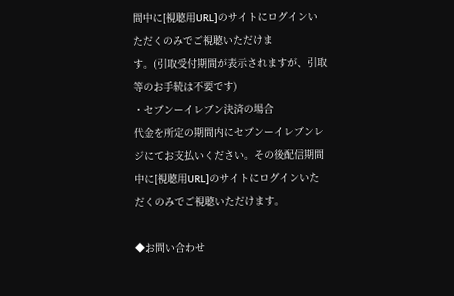間中に[視聴用URL]のサイトにログインいただくのみでご視聴いただけま
す。(引取受付期間が表示されますが、引取等のお手続は不要です)
・セブンーイレブン決済の場合
代金を所定の期間内にセブンーイレブンレジにてお支払いください。その後配信期間
中に[視聴用URL]のサイトにログインいただくのみでご視聴いただけます。

◆お問い合わせ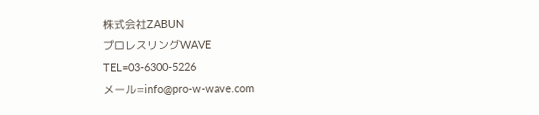株式会社ZABUN
プロレスリングWAVE
TEL=03-6300-5226
メール=info@pro-w-wave.com